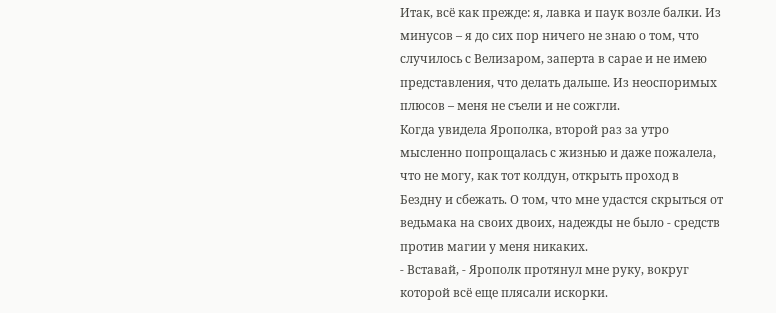Итак, всё как прежде: я, лавка и паук возле балки. Из минусов – я до сих пор ничего не знаю о том, что случилось с Велизаром, заперта в сарае и не имею представления, что делать дальше. Из неоспоримых плюсов – меня не съели и не сожгли.
Когда увидела Ярополка, второй раз за утро мысленно попрощалась с жизнью и даже пожалела, что не могу, как тот колдун, открыть проход в Бездну и сбежать. О том, что мне удастся скрыться от ведьмака на своих двоих, надежды не было - средств против магии у меня никаких.
- Вставай, - Ярополк протянул мне руку, вокруг которой всё еще плясали искорки.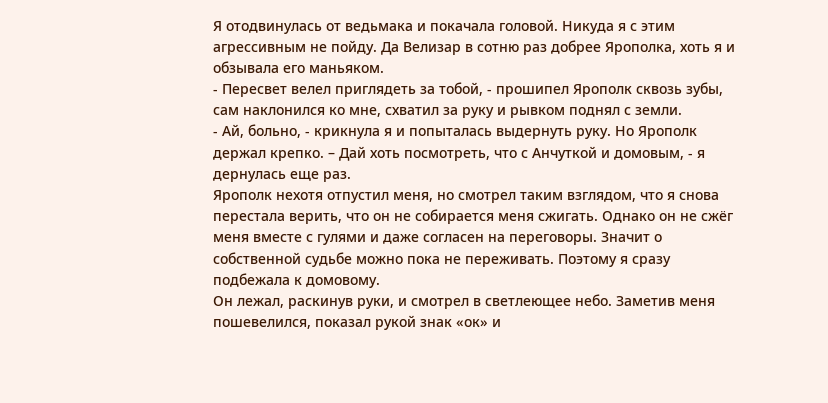Я отодвинулась от ведьмака и покачала головой. Никуда я с этим агрессивным не пойду. Да Велизар в сотню раз добрее Ярополка, хоть я и обзывала его маньяком.
- Пересвет велел приглядеть за тобой, - прошипел Ярополк сквозь зубы, сам наклонился ко мне, схватил за руку и рывком поднял с земли.
- Ай, больно, - крикнула я и попыталась выдернуть руку. Но Ярополк держал крепко. – Дай хоть посмотреть, что с Анчуткой и домовым, - я дернулась еще раз.
Ярополк нехотя отпустил меня, но смотрел таким взглядом, что я снова перестала верить, что он не собирается меня сжигать. Однако он не сжёг меня вместе с гулями и даже согласен на переговоры. Значит о собственной судьбе можно пока не переживать. Поэтому я сразу подбежала к домовому.
Он лежал, раскинув руки, и смотрел в светлеющее небо. Заметив меня пошевелился, показал рукой знак «ок» и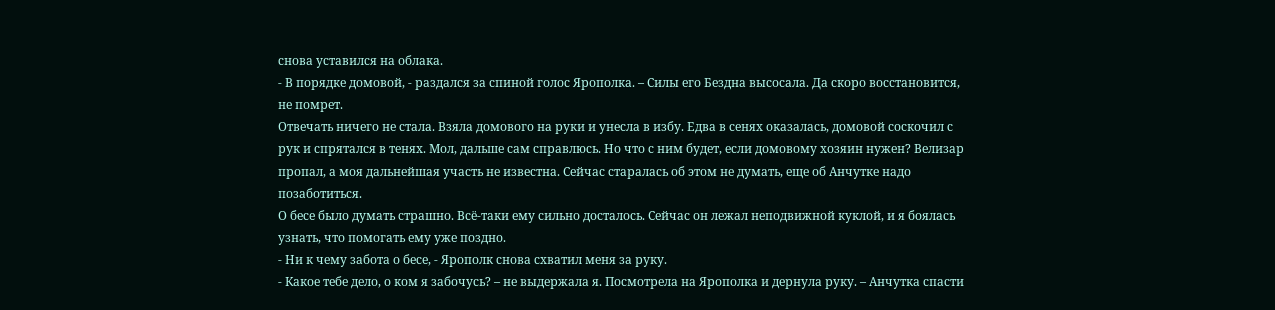снова уставился на облака.
- В порядке домовой, - раздался за спиной голос Ярополка. – Силы его Бездна высосала. Да скоро восстановится, не помрет.
Отвечать ничего не стала. Взяла домового на руки и унесла в избу. Едва в сенях оказалась, домовой соскочил с рук и спрятался в тенях. Мол, дальше сам справлюсь. Но что с ним будет, если домовому хозяин нужен? Велизар пропал, а моя дальнейшая участь не известна. Сейчас старалась об этом не думать, еще об Анчутке надо позаботиться.
О бесе было думать страшно. Всё-таки ему сильно досталось. Сейчас он лежал неподвижной куклой, и я боялась узнать, что помогать ему уже поздно.
- Ни к чему забота о бесе, - Ярополк снова схватил меня за руку.
- Какое тебе дело, о ком я забочусь? – не выдержала я. Посмотрела на Ярополка и дернула руку. – Анчутка спасти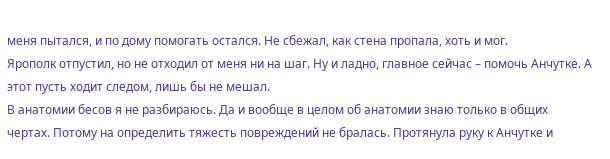меня пытался, и по дому помогать остался. Не сбежал, как стена пропала, хоть и мог.
Ярополк отпустил, но не отходил от меня ни на шаг. Ну и ладно, главное сейчас – помочь Анчутке. А этот пусть ходит следом, лишь бы не мешал.
В анатомии бесов я не разбираюсь. Да и вообще в целом об анатомии знаю только в общих чертах. Потому на определить тяжесть повреждений не бралась. Протянула руку к Анчутке и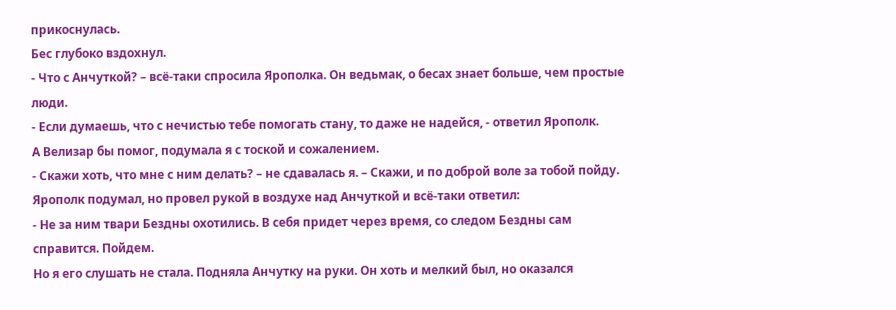прикоснулась.
Бес глубоко вздохнул.
- Что с Анчуткой? – всё-таки спросила Ярополка. Он ведьмак, о бесах знает больше, чем простые люди.
- Если думаешь, что с нечистью тебе помогать стану, то даже не надейся, - ответил Ярополк.
А Велизар бы помог, подумала я с тоской и сожалением.
- Скажи хоть, что мне с ним делать? – не сдавалась я. – Скажи, и по доброй воле за тобой пойду.
Ярополк подумал, но провел рукой в воздухе над Анчуткой и всё-таки ответил:
- Не за ним твари Бездны охотились. В себя придет через время, со следом Бездны сам справится. Пойдем.
Но я его слушать не стала. Подняла Анчутку на руки. Он хоть и мелкий был, но оказался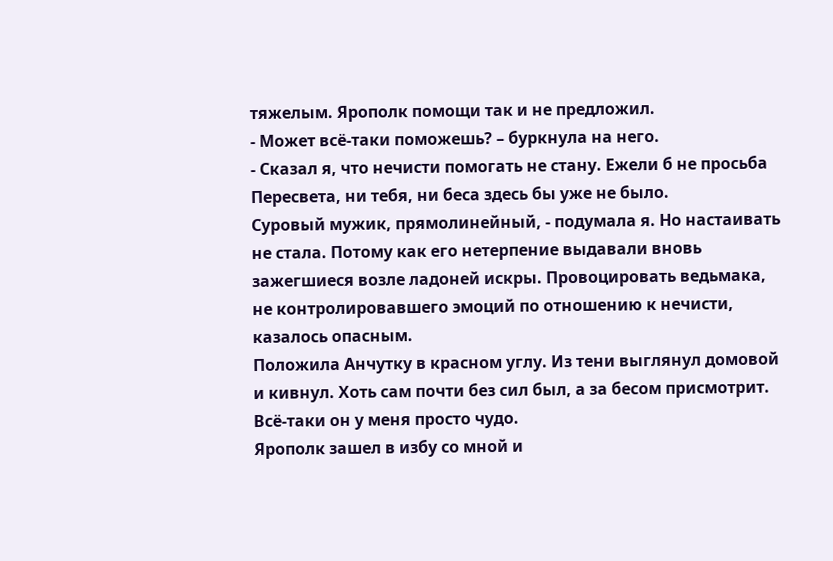тяжелым. Ярополк помощи так и не предложил.
- Может всё-таки поможешь? – буркнула на него.
- Сказал я, что нечисти помогать не стану. Ежели б не просьба Пересвета, ни тебя, ни беса здесь бы уже не было.
Суровый мужик, прямолинейный, - подумала я. Но настаивать не стала. Потому как его нетерпение выдавали вновь зажегшиеся возле ладоней искры. Провоцировать ведьмака, не контролировавшего эмоций по отношению к нечисти, казалось опасным.
Положила Анчутку в красном углу. Из тени выглянул домовой и кивнул. Хоть сам почти без сил был, а за бесом присмотрит. Всё-таки он у меня просто чудо.
Ярополк зашел в избу со мной и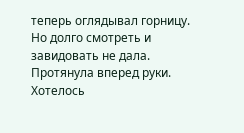теперь оглядывал горницу. Но долго смотреть и завидовать не дала. Протянула вперед руки. Хотелось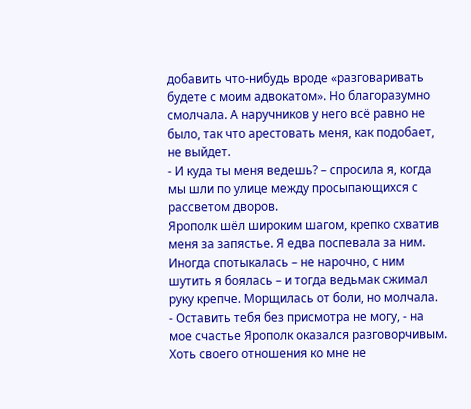добавить что-нибудь вроде «разговаривать будете с моим адвокатом». Но благоразумно смолчала. А наручников у него всё равно не было, так что арестовать меня, как подобает, не выйдет.
- И куда ты меня ведешь? – спросила я, когда мы шли по улице между просыпающихся с рассветом дворов.
Ярополк шёл широким шагом, крепко схватив меня за запястье. Я едва поспевала за ним. Иногда спотыкалась – не нарочно, с ним шутить я боялась – и тогда ведьмак сжимал руку крепче. Морщилась от боли, но молчала.
- Оставить тебя без присмотра не могу, - на мое счастье Ярополк оказался разговорчивым. Хоть своего отношения ко мне не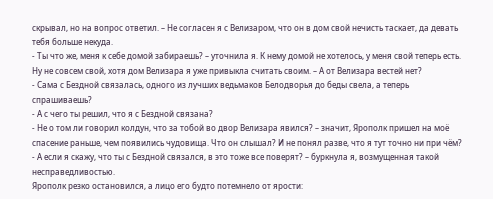скрывал, но на вопрос ответил. – Не согласен я с Велизаром, что он в дом свой нечисть таскает, да девать тебя больше некуда.
- Ты что же, меня к себе домой забираешь? – уточнила я. К нему домой не хотелось, у меня свой теперь есть. Ну не совсем свой, хотя дом Велизара я уже привыкла считать своим. – А от Велизара вестей нет?
- Сама с Бездной связалась, одного из лучших ведьмаков Белодворья до беды свела, а теперь спрашиваешь?
- А с чего ты решил, что я с Бездной связана?
- Не о том ли говорил колдун, что за тобой во двор Велизара явился? – значит, Ярополк пришел на моё спасение раньше, чем появились чудовища. Что он слышал? И не понял разве, что я тут точно ни при чём?
- А если я скажу, что ты с Бездной связался, в это тоже все поверят? – буркнула я, возмущенная такой несправедливостью.
Ярополк резко остановился, а лицо его будто потемнело от ярости: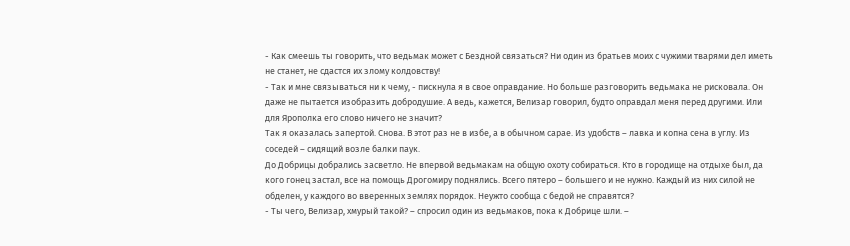- Как смеешь ты говорить, что ведьмак может с Бездной связаться? Ни один из братьев моих с чужими тварями дел иметь не станет, не сдастся их злому колдовству!
- Так и мне связываться ни к чему, - пискнула я в свое оправдание. Но больше разговорить ведьмака не рисковала. Он даже не пытается изобразить добродушие. А ведь, кажется, Велизар говорил, будто оправдал меня перед другими. Или для Ярополка его слово ничего не значит?
Так я оказалась запертой. Снова. В этот раз не в избе, а в обычном сарае. Из удобств – лавка и копна сена в углу. Из соседей – сидящий возле балки паук.
До Добрицы добрались засветло. Не впервой ведьмакам на общую охоту собираться. Кто в городище на отдыхе был, да кого гонец застал, все на помощь Дрогомиру поднялись. Всего пятеро – большего и не нужно. Каждый из них силой не обделен, у каждого во вверенных землях порядок. Неужто сообща с бедой не справятся?
- Ты чего, Велизар, хмурый такой? – спросил один из ведьмаков, пока к Добрице шли. –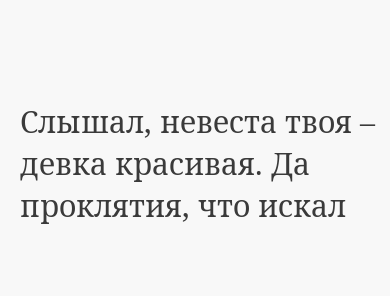Слышал, невеста твоя – девка красивая. Да проклятия, что искал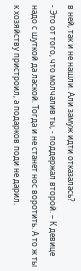в ней, так и не нашли. Али замуж идти отказалась?
- Это от того, что молчалив ты, - поддержал второй. – К девице надо с шуткой да лаской. Тогда и не станет нос воротить. А то ж ты к хозяйству пристроил, а подарков поди не дарил.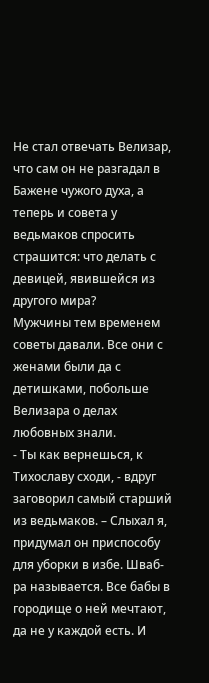Не стал отвечать Велизар, что сам он не разгадал в Бажене чужого духа, а теперь и совета у ведьмаков спросить страшится: что делать с девицей, явившейся из другого мира?
Мужчины тем временем советы давали. Все они с женами были да с детишками, побольше Велизара о делах любовных знали.
- Ты как вернешься, к Тихославу сходи, - вдруг заговорил самый старший из ведьмаков. – Слыхал я, придумал он приспособу для уборки в избе. Шваб-ра называется. Все бабы в городище о ней мечтают, да не у каждой есть. И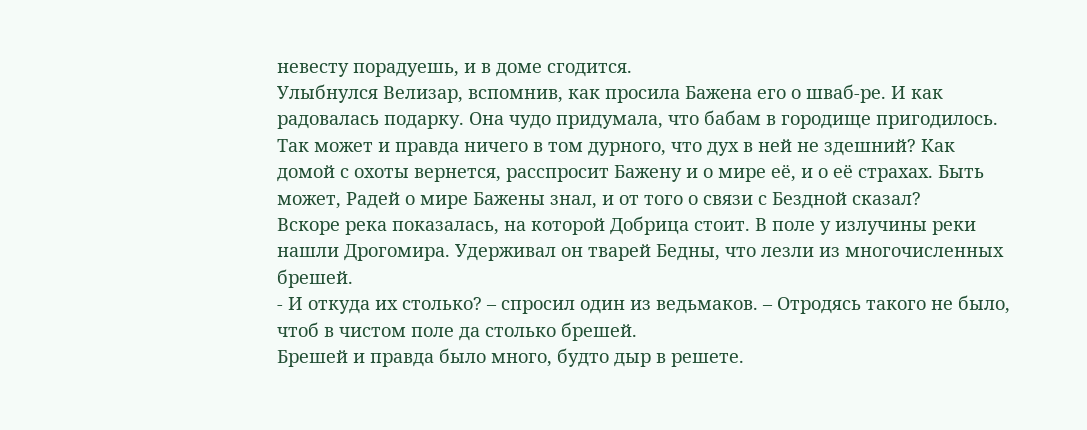невесту порадуешь, и в доме сгодится.
Улыбнулся Велизар, вспомнив, как просила Бажена его о шваб-ре. И как радовалась подарку. Она чудо придумала, что бабам в городище пригодилось. Так может и правда ничего в том дурного, что дух в ней не здешний? Как домой с охоты вернется, расспросит Бажену и о мире её, и о её страхах. Быть может, Радей о мире Бажены знал, и от того о связи с Бездной сказал?
Вскоре река показалась, на которой Добрица стоит. В поле у излучины реки нашли Дрогомира. Удерживал он тварей Бедны, что лезли из многочисленных брешей.
- И откуда их столько? – спросил один из ведьмаков. – Отродясь такого не было, чтоб в чистом поле да столько брешей.
Брешей и правда было много, будто дыр в решете.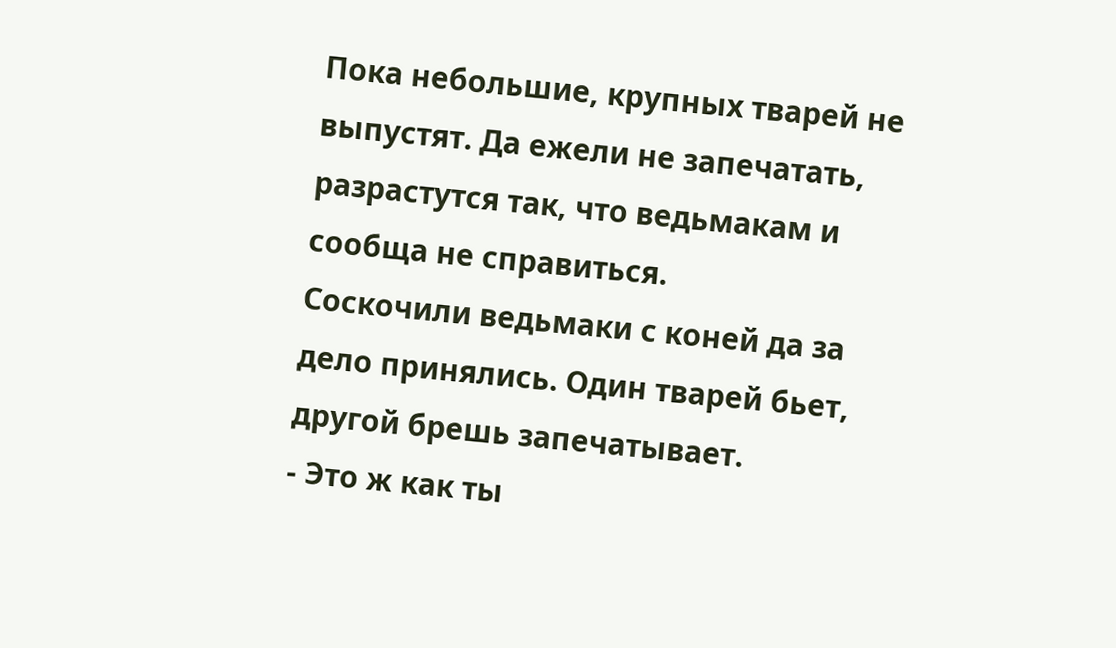Пока небольшие, крупных тварей не выпустят. Да ежели не запечатать, разрастутся так, что ведьмакам и сообща не справиться.
Соскочили ведьмаки с коней да за дело принялись. Один тварей бьет, другой брешь запечатывает.
- Это ж как ты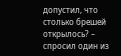допустил, что столько брешей открылось? – спросил один из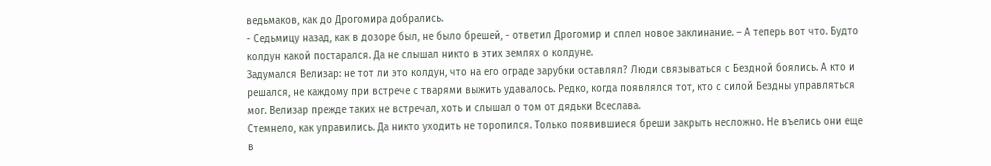ведьмаков, как до Дрогомира добрались.
- Седьмицу назад, как в дозоре был, не было брешей, - ответил Дрогомир и сплел новое заклинание. – А теперь вот что. Будто колдун какой постарался. Да не слышал никто в этих землях о колдуне.
Задумался Велизар: не тот ли это колдун, что на его ограде зарубки оставлял? Люди связываться с Бездной боялись. А кто и решался, не каждому при встрече с тварями выжить удавалось. Редко, когда появлялся тот, кто с силой Бездны управляться мог. Велизар прежде таких не встречал, хоть и слышал о том от дядьки Всеслава.
Стемнело, как управились. Да никто уходить не торопился. Только появившиеся бреши закрыть несложно. Не въелись они еще в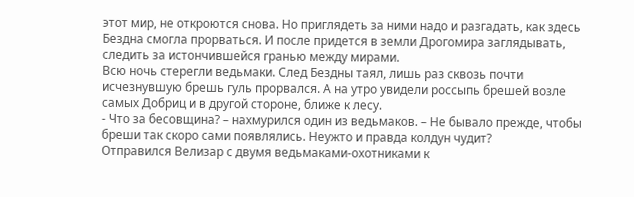этот мир, не откроются снова. Но приглядеть за ними надо и разгадать, как здесь Бездна смогла прорваться. И после придется в земли Дрогомира заглядывать, следить за истончившейся гранью между мирами.
Всю ночь стерегли ведьмаки. След Бездны таял, лишь раз сквозь почти исчезнувшую брешь гуль прорвался. А на утро увидели россыпь брешей возле самых Добриц и в другой стороне, ближе к лесу.
- Что за бесовщина? – нахмурился один из ведьмаков. – Не бывало прежде, чтобы бреши так скоро сами появлялись. Неужто и правда колдун чудит?
Отправился Велизар с двумя ведьмаками-охотниками к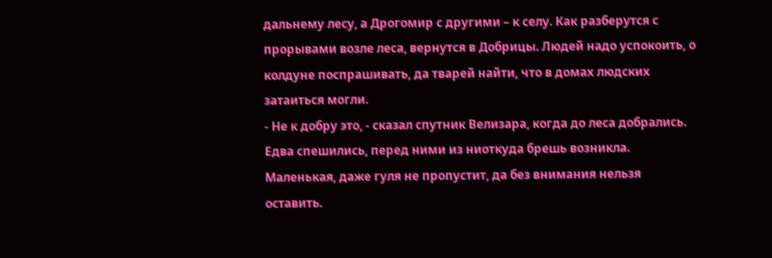дальнему лесу, а Дрогомир с другими – к селу. Как разберутся с прорывами возле леса, вернутся в Добрицы. Людей надо успокоить, о колдуне поспрашивать, да тварей найти, что в домах людских затаиться могли.
- Не к добру это, - сказал спутник Велизара, когда до леса добрались. Едва спешились, перед ними из ниоткуда брешь возникла. Маленькая, даже гуля не пропустит, да без внимания нельзя оставить.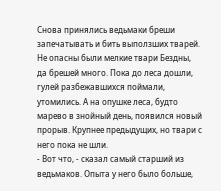Снова принялись ведьмаки бреши запечатывать и бить выползших тварей. Не опасны были мелкие твари Бездны, да брешей много. Пока до леса дошли, гулей разбежавшихся поймали, утомились. А на опушке леса, будто марево в знойный день, появился новый прорыв. Крупнее предыдущих, но твари с него пока не шли.
- Вот что, - сказал самый старший из ведьмаков. Опыта у него было больше,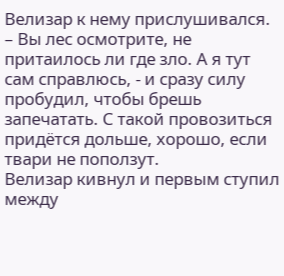Велизар к нему прислушивался. – Вы лес осмотрите, не притаилось ли где зло. А я тут сам справлюсь, - и сразу силу пробудил, чтобы брешь запечатать. С такой провозиться придётся дольше, хорошо, если твари не поползут.
Велизар кивнул и первым ступил между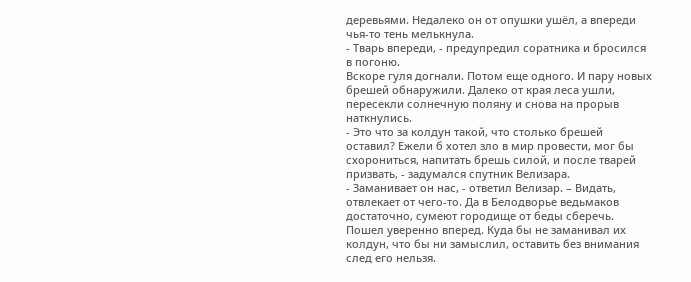деревьями. Недалеко он от опушки ушёл, а впереди чья-то тень мелькнула.
- Тварь впереди, - предупредил соратника и бросился в погоню.
Вскоре гуля догнали. Потом еще одного. И пару новых брешей обнаружили. Далеко от края леса ушли, пересекли солнечную поляну и снова на прорыв наткнулись.
- Это что за колдун такой, что столько брешей оставил? Ежели б хотел зло в мир провести, мог бы схорониться, напитать брешь силой, и после тварей призвать, - задумался спутник Велизара.
- Заманивает он нас, - ответил Велизар. – Видать, отвлекает от чего-то. Да в Белодворье ведьмаков достаточно, сумеют городище от беды сберечь.
Пошел уверенно вперед. Куда бы не заманивал их колдун, что бы ни замыслил, оставить без внимания след его нельзя.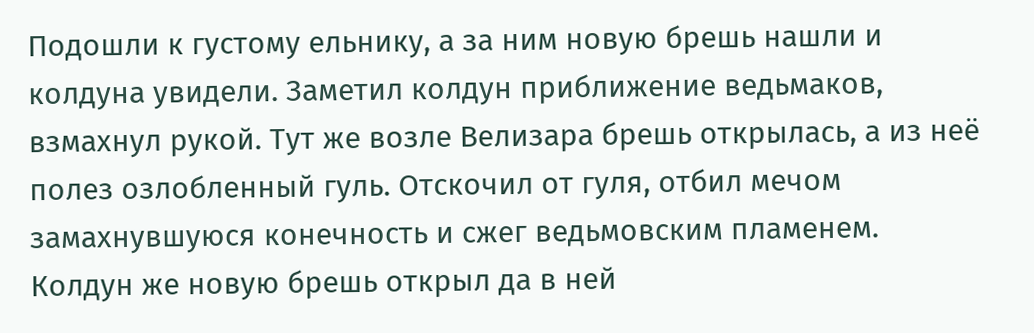Подошли к густому ельнику, а за ним новую брешь нашли и колдуна увидели. Заметил колдун приближение ведьмаков, взмахнул рукой. Тут же возле Велизара брешь открылась, а из неё полез озлобленный гуль. Отскочил от гуля, отбил мечом замахнувшуюся конечность и сжег ведьмовским пламенем.
Колдун же новую брешь открыл да в ней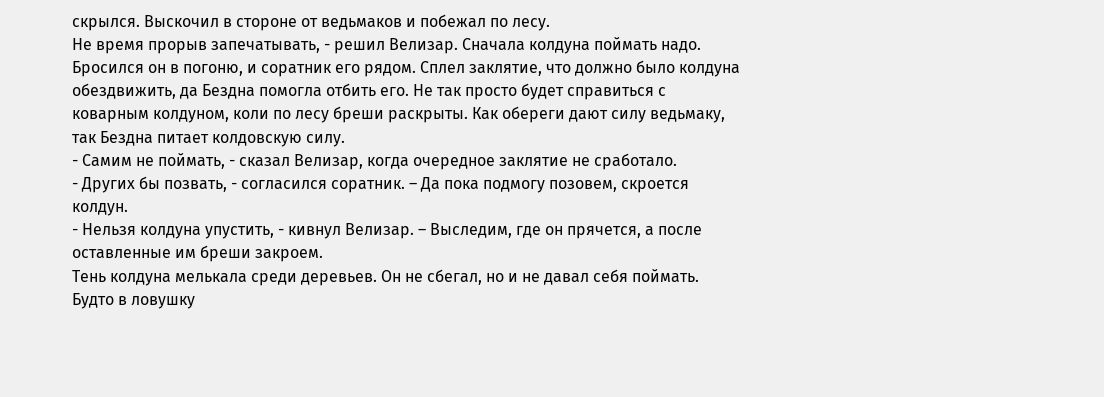скрылся. Выскочил в стороне от ведьмаков и побежал по лесу.
Не время прорыв запечатывать, - решил Велизар. Сначала колдуна поймать надо. Бросился он в погоню, и соратник его рядом. Сплел заклятие, что должно было колдуна обездвижить, да Бездна помогла отбить его. Не так просто будет справиться с коварным колдуном, коли по лесу бреши раскрыты. Как обереги дают силу ведьмаку, так Бездна питает колдовскую силу.
- Самим не поймать, - сказал Велизар, когда очередное заклятие не сработало.
- Других бы позвать, - согласился соратник. – Да пока подмогу позовем, скроется колдун.
- Нельзя колдуна упустить, - кивнул Велизар. – Выследим, где он прячется, а после оставленные им бреши закроем.
Тень колдуна мелькала среди деревьев. Он не сбегал, но и не давал себя поймать. Будто в ловушку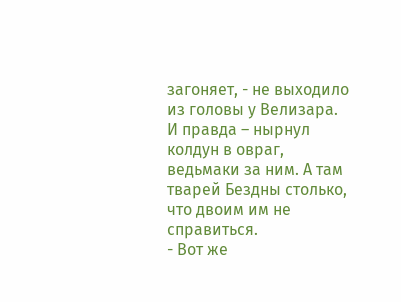загоняет, - не выходило из головы у Велизара. И правда – нырнул колдун в овраг, ведьмаки за ним. А там тварей Бездны столько, что двоим им не справиться.
- Вот же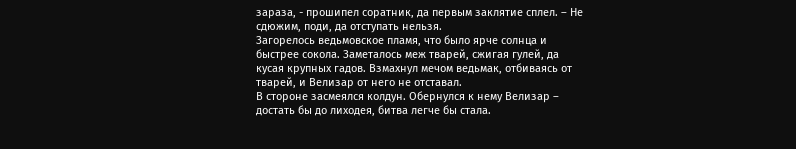зараза, - прошипел соратник, да первым заклятие сплел. – Не сдюжим, поди, да отступать нельзя.
Загорелось ведьмовское пламя, что было ярче солнца и быстрее сокола. Заметалось меж тварей, сжигая гулей, да кусая крупных гадов. Взмахнул мечом ведьмак, отбиваясь от тварей, и Велизар от него не отставал.
В стороне засмеялся колдун. Обернулся к нему Велизар – достать бы до лиходея, битва легче бы стала.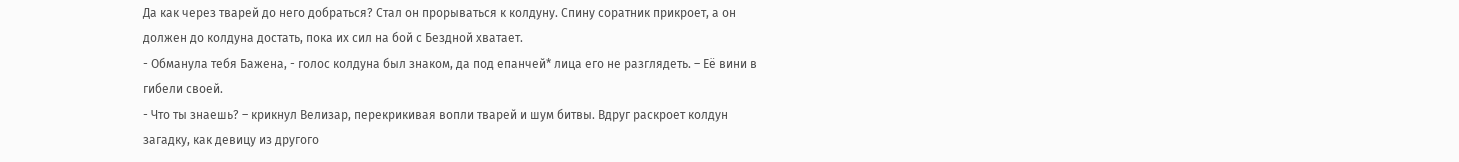Да как через тварей до него добраться? Стал он прорываться к колдуну. Спину соратник прикроет, а он должен до колдуна достать, пока их сил на бой с Бездной хватает.
- Обманула тебя Бажена, - голос колдуна был знаком, да под епанчей* лица его не разглядеть. – Её вини в гибели своей.
- Что ты знаешь? – крикнул Велизар, перекрикивая вопли тварей и шум битвы. Вдруг раскроет колдун загадку, как девицу из другого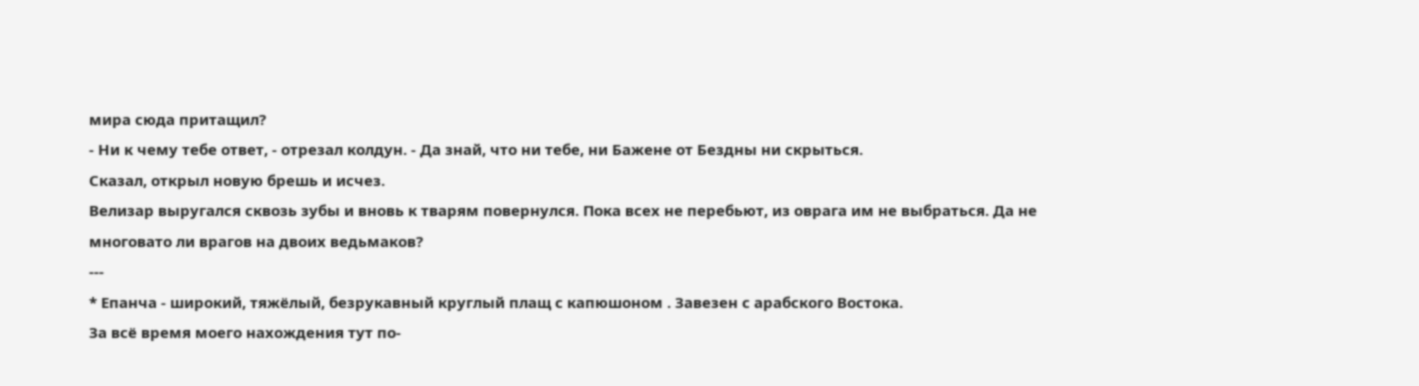мира сюда притащил?
- Ни к чему тебе ответ, - отрезал колдун. - Да знай, что ни тебе, ни Бажене от Бездны ни скрыться.
Сказал, открыл новую брешь и исчез.
Велизар выругался сквозь зубы и вновь к тварям повернулся. Пока всех не перебьют, из оврага им не выбраться. Да не многовато ли врагов на двоих ведьмаков?
---
* Епанча - широкий, тяжёлый, безрукавный круглый плащ с капюшоном . Завезен с арабского Востока.
За всё время моего нахождения тут по-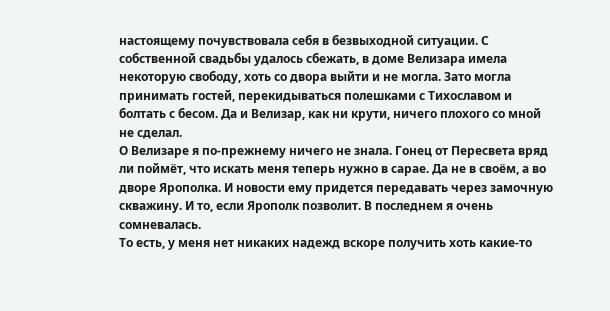настоящему почувствовала себя в безвыходной ситуации. С собственной свадьбы удалось сбежать, в доме Велизара имела некоторую свободу, хоть со двора выйти и не могла. Зато могла принимать гостей, перекидываться полешками с Тихославом и болтать с бесом. Да и Велизар, как ни крути, ничего плохого со мной не сделал.
О Велизаре я по-прежнему ничего не знала. Гонец от Пересвета вряд ли поймёт, что искать меня теперь нужно в сарае. Да не в своём, а во дворе Ярополка. И новости ему придется передавать через замочную скважину. И то, если Ярополк позволит. В последнем я очень сомневалась.
То есть, у меня нет никаких надежд вскоре получить хоть какие-то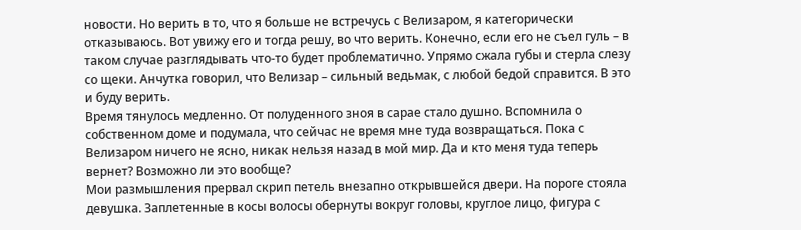новости. Но верить в то, что я больше не встречусь с Велизаром, я категорически отказываюсь. Вот увижу его и тогда решу, во что верить. Конечно, если его не съел гуль – в таком случае разглядывать что-то будет проблематично. Упрямо сжала губы и стерла слезу со щеки. Анчутка говорил, что Велизар – сильный ведьмак, с любой бедой справится. В это и буду верить.
Время тянулось медленно. От полуденного зноя в сарае стало душно. Вспомнила о собственном доме и подумала, что сейчас не время мне туда возвращаться. Пока с Велизаром ничего не ясно, никак нельзя назад в мой мир. Да и кто меня туда теперь вернет? Возможно ли это вообще?
Мои размышления прервал скрип петель внезапно открывшейся двери. На пороге стояла девушка. Заплетенные в косы волосы обернуты вокруг головы, круглое лицо, фигура с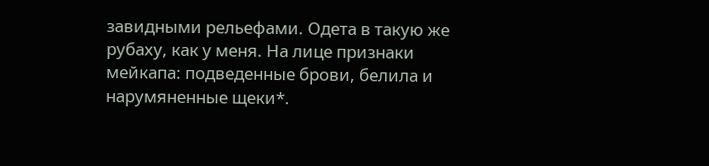завидными рельефами. Одета в такую же рубаху, как у меня. На лице признаки мейкапа: подведенные брови, белила и нарумяненные щеки*.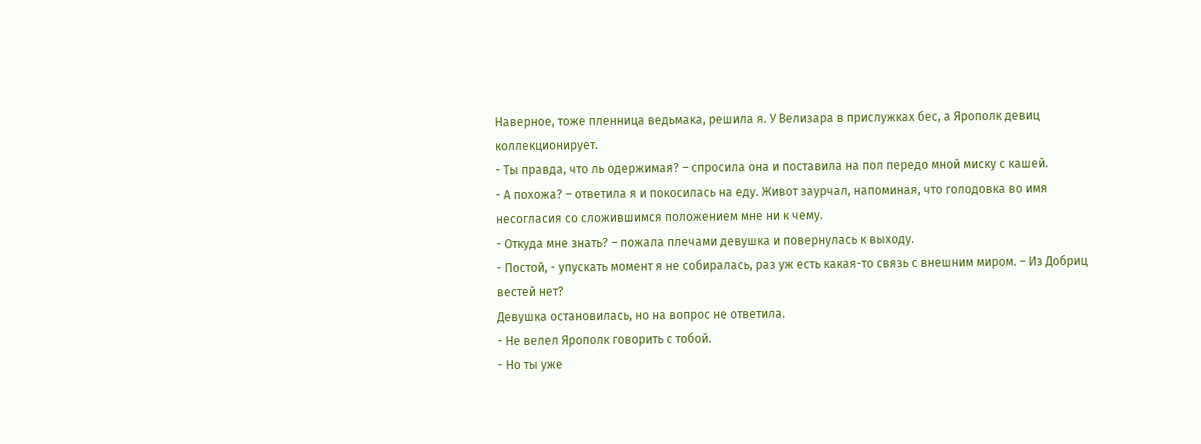Наверное, тоже пленница ведьмака, решила я. У Велизара в прислужках бес, а Ярополк девиц коллекционирует.
- Ты правда, что ль одержимая? – спросила она и поставила на пол передо мной миску с кашей.
- А похожа? – ответила я и покосилась на еду. Живот заурчал, напоминая, что голодовка во имя несогласия со сложившимся положением мне ни к чему.
- Откуда мне знать? – пожала плечами девушка и повернулась к выходу.
- Постой, - упускать момент я не собиралась, раз уж есть какая-то связь с внешним миром. – Из Добриц вестей нет?
Девушка остановилась, но на вопрос не ответила.
- Не велел Ярополк говорить с тобой.
- Но ты уже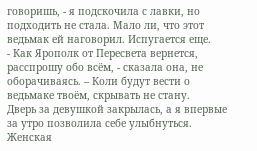говоришь, - я подскочила с лавки, но подходить не стала. Мало ли, что этот ведьмак ей наговорил. Испугается еще.
- Как Ярополк от Пересвета вернется, расспрошу обо всём, - сказала она, не оборачиваясь. – Коли будут вести о ведьмаке твоём, скрывать не стану.
Дверь за девушкой закрылась, а я впервые за утро позволила себе улыбнуться. Женская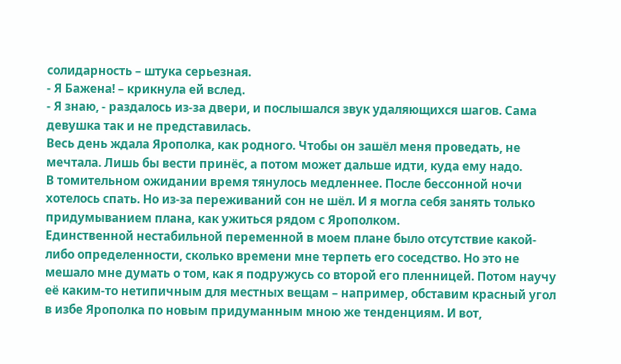солидарность – штука серьезная.
- Я Бажена! – крикнула ей вслед.
- Я знаю, - раздалось из-за двери, и послышался звук удаляющихся шагов. Сама девушка так и не представилась.
Весь день ждала Ярополка, как родного. Чтобы он зашёл меня проведать, не мечтала. Лишь бы вести принёс, а потом может дальше идти, куда ему надо.
В томительном ожидании время тянулось медленнее. После бессонной ночи хотелось спать. Но из-за переживаний сон не шёл. И я могла себя занять только придумыванием плана, как ужиться рядом с Ярополком.
Единственной нестабильной переменной в моем плане было отсутствие какой-либо определенности, сколько времени мне терпеть его соседство. Но это не мешало мне думать о том, как я подружусь со второй его пленницей. Потом научу её каким-то нетипичным для местных вещам – например, обставим красный угол в избе Ярополка по новым придуманным мною же тенденциям. И вот,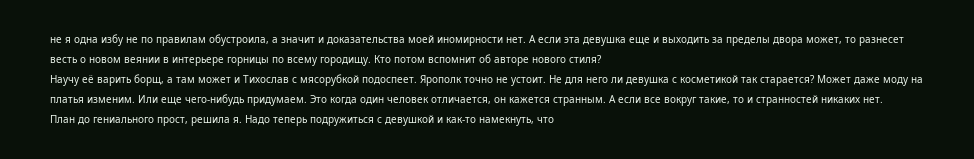не я одна избу не по правилам обустроила, а значит и доказательства моей иномирности нет. А если эта девушка еще и выходить за пределы двора может, то разнесет весть о новом веянии в интерьере горницы по всему городищу. Кто потом вспомнит об авторе нового стиля?
Научу её варить борщ, а там может и Тихослав с мясорубкой подоспеет. Ярополк точно не устоит. Не для него ли девушка с косметикой так старается? Может даже моду на платья изменим. Или еще чего-нибудь придумаем. Это когда один человек отличается, он кажется странным. А если все вокруг такие, то и странностей никаких нет.
План до гениального прост, решила я. Надо теперь подружиться с девушкой и как-то намекнуть, что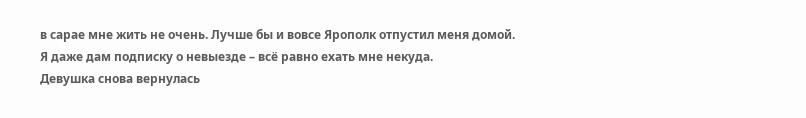в сарае мне жить не очень. Лучше бы и вовсе Ярополк отпустил меня домой. Я даже дам подписку о невыезде – всё равно ехать мне некуда.
Девушка снова вернулась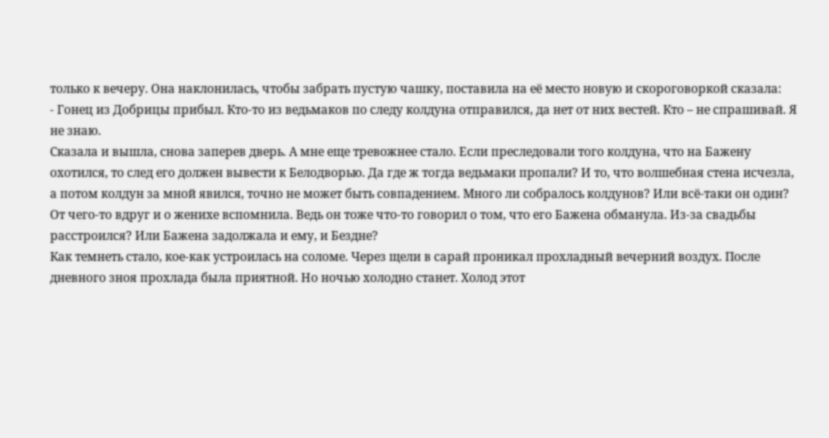только к вечеру. Она наклонилась, чтобы забрать пустую чашку, поставила на её место новую и скороговоркой сказала:
- Гонец из Добрицы прибыл. Кто-то из ведьмаков по следу колдуна отправился, да нет от них вестей. Кто – не спрашивай. Я не знаю.
Сказала и вышла, снова заперев дверь. А мне еще тревожнее стало. Если преследовали того колдуна, что на Бажену охотился, то след его должен вывести к Белодворью. Да где ж тогда ведьмаки пропали? И то, что волшебная стена исчезла, а потом колдун за мной явился, точно не может быть совпадением. Много ли собралось колдунов? Или всё-таки он один?
От чего-то вдруг и о женихе вспомнила. Ведь он тоже что-то говорил о том, что его Бажена обманула. Из-за свадьбы расстроился? Или Бажена задолжала и ему, и Бездне?
Как темнеть стало, кое-как устроилась на соломе. Через щели в сарай проникал прохладный вечерний воздух. После дневного зноя прохлада была приятной. Но ночью холодно станет. Холод этот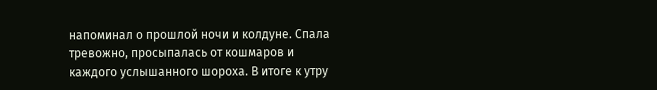напоминал о прошлой ночи и колдуне. Спала тревожно, просыпалась от кошмаров и каждого услышанного шороха. В итоге к утру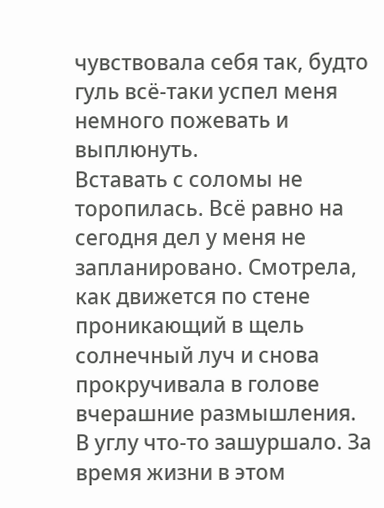чувствовала себя так, будто гуль всё-таки успел меня немного пожевать и выплюнуть.
Вставать с соломы не торопилась. Всё равно на сегодня дел у меня не запланировано. Смотрела, как движется по стене проникающий в щель солнечный луч и снова прокручивала в голове вчерашние размышления.
В углу что-то зашуршало. За время жизни в этом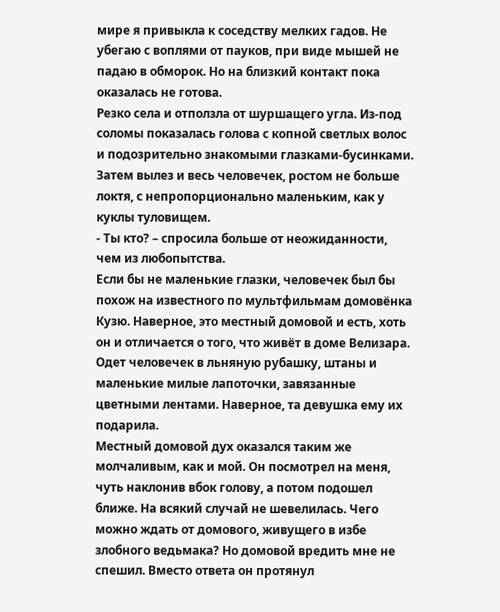мире я привыкла к соседству мелких гадов. Не убегаю с воплями от пауков, при виде мышей не падаю в обморок. Но на близкий контакт пока оказалась не готова.
Резко села и отползла от шуршащего угла. Из-под соломы показалась голова с копной светлых волос и подозрительно знакомыми глазками-бусинками. Затем вылез и весь человечек, ростом не больше локтя, с непропорционально маленьким, как у куклы туловищем.
- Ты кто? – спросила больше от неожиданности, чем из любопытства.
Если бы не маленькие глазки, человечек был бы похож на известного по мультфильмам домовёнка Кузю. Наверное, это местный домовой и есть, хоть он и отличается о того, что живёт в доме Велизара. Одет человечек в льняную рубашку, штаны и маленькие милые лапоточки, завязанные цветными лентами. Наверное, та девушка ему их подарила.
Местный домовой дух оказался таким же молчаливым, как и мой. Он посмотрел на меня, чуть наклонив вбок голову, а потом подошел ближе. На всякий случай не шевелилась. Чего можно ждать от домового, живущего в избе злобного ведьмака? Но домовой вредить мне не спешил. Вместо ответа он протянул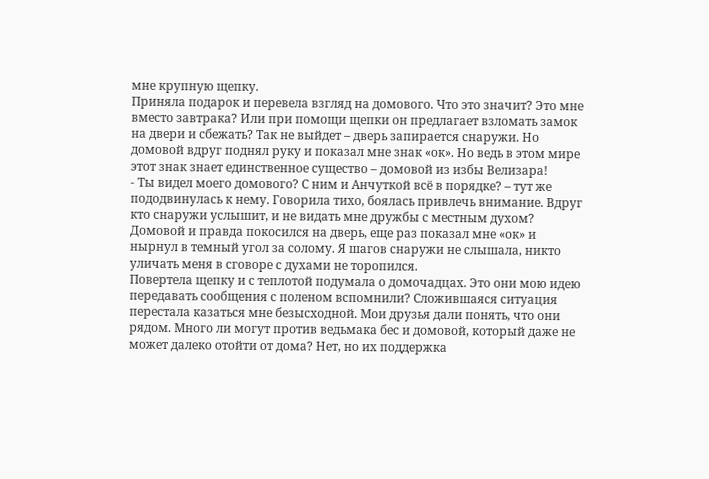мне крупную щепку.
Приняла подарок и перевела взгляд на домового. Что это значит? Это мне вместо завтрака? Или при помощи щепки он предлагает взломать замок на двери и сбежать? Так не выйдет – дверь запирается снаружи. Но домовой вдруг поднял руку и показал мне знак «ок». Но ведь в этом мире этот знак знает единственное существо – домовой из избы Велизара!
- Ты видел моего домового? С ним и Анчуткой всё в порядке? – тут же пододвинулась к нему. Говорила тихо, боялась привлечь внимание. Вдруг кто снаружи услышит, и не видать мне дружбы с местным духом?
Домовой и правда покосился на дверь, еще раз показал мне «ок» и нырнул в темный угол за солому. Я шагов снаружи не слышала, никто уличать меня в сговоре с духами не торопился.
Повертела щепку и с теплотой подумала о домочадцах. Это они мою идею передавать сообщения с поленом вспомнили? Сложившаяся ситуация перестала казаться мне безысходной. Мои друзья дали понять, что они рядом. Много ли могут против ведьмака бес и домовой, который даже не может далеко отойти от дома? Нет, но их поддержка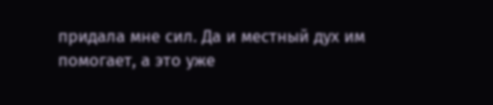придала мне сил. Да и местный дух им помогает, а это уже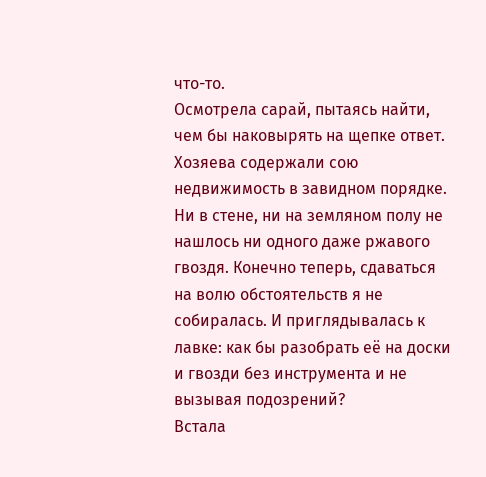что-то.
Осмотрела сарай, пытаясь найти, чем бы наковырять на щепке ответ. Хозяева содержали сою недвижимость в завидном порядке. Ни в стене, ни на земляном полу не нашлось ни одного даже ржавого гвоздя. Конечно теперь, сдаваться на волю обстоятельств я не собиралась. И приглядывалась к лавке: как бы разобрать её на доски и гвозди без инструмента и не вызывая подозрений?
Встала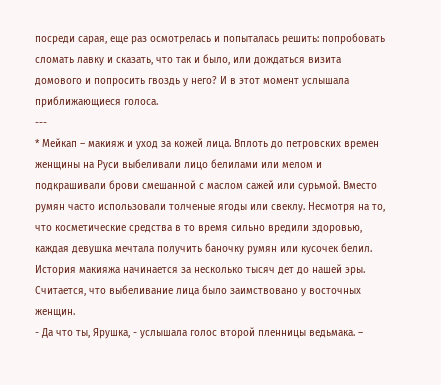посреди сарая, еще раз осмотрелась и попыталась решить: попробовать сломать лавку и сказать, что так и было, или дождаться визита домового и попросить гвоздь у него? И в этот момент услышала приближающиеся голоса.
---
* Мейкап – макияж и уход за кожей лица. Вплоть до петровских времен женщины на Руси выбеливали лицо белилами или мелом и подкрашивали брови смешанной с маслом сажей или сурьмой. Вместо румян часто использовали толченые ягоды или свеклу. Несмотря на то, что косметические средства в то время сильно вредили здоровью, каждая девушка мечтала получить баночку румян или кусочек белил. История макияжа начинается за несколько тысяч дет до нашей эры. Считается, что выбеливание лица было заимствовано у восточных женщин.
- Да что ты, Ярушка, - услышала голос второй пленницы ведьмака. –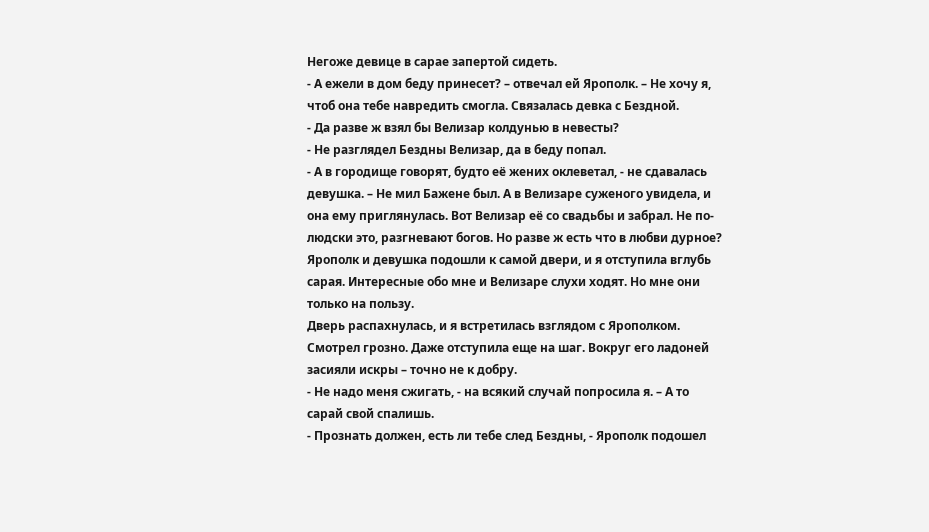Негоже девице в сарае запертой сидеть.
- А ежели в дом беду принесет? – отвечал ей Ярополк. – Не хочу я, чтоб она тебе навредить смогла. Связалась девка с Бездной.
- Да разве ж взял бы Велизар колдунью в невесты?
- Не разглядел Бездны Велизар, да в беду попал.
- А в городище говорят, будто её жених оклеветал, - не сдавалась девушка. – Не мил Бажене был. А в Велизаре суженого увидела, и она ему приглянулась. Вот Велизар её со свадьбы и забрал. Не по-людски это, разгневают богов. Но разве ж есть что в любви дурное?
Ярополк и девушка подошли к самой двери, и я отступила вглубь сарая. Интересные обо мне и Велизаре слухи ходят. Но мне они только на пользу.
Дверь распахнулась, и я встретилась взглядом с Ярополком. Смотрел грозно. Даже отступила еще на шаг. Вокруг его ладоней засияли искры – точно не к добру.
- Не надо меня сжигать, - на всякий случай попросила я. – А то сарай свой спалишь.
- Прознать должен, есть ли тебе след Бездны, - Ярополк подошел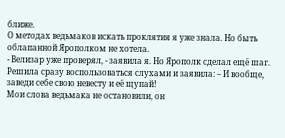ближе.
О методах ведьмаков искать проклятия я уже знала. Но быть облапанной Ярополком не хотела.
- Велизар уже проверял, - заявила я. Но Ярополк сделал ещё шаг. Решила сразу воспользоваться слухами и заявила: – И вообще, заведи себе свою невесту и её щупай!
Мои слова ведьмака не остановили, он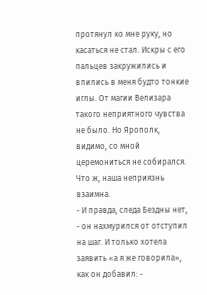протянул ко мне руку, но касаться не стал. Искры с его пальцев закружились и впились в меня будто тонкие иглы. От магии Велизара такого неприятного чувства не было. Но Ярополк, видимо, со мной церемониться не собирался. Что ж, наша неприязнь взаимна.
- И правда, следа Бездны нет, - он нахмурился от отступил на шаг. И только хотела заявить «а я же говорила», как он добавил: -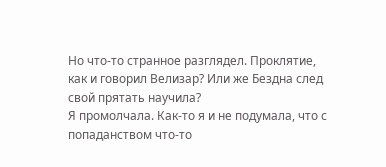Но что-то странное разглядел. Проклятие, как и говорил Велизар? Или же Бездна след свой прятать научила?
Я промолчала. Как-то я и не подумала, что с попаданством что-то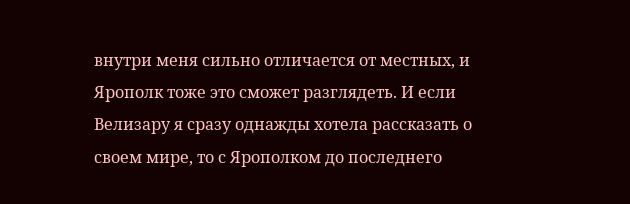внутри меня сильно отличается от местных, и Ярополк тоже это сможет разглядеть. И если Велизару я сразу однажды хотела рассказать о своем мире, то с Ярополком до последнего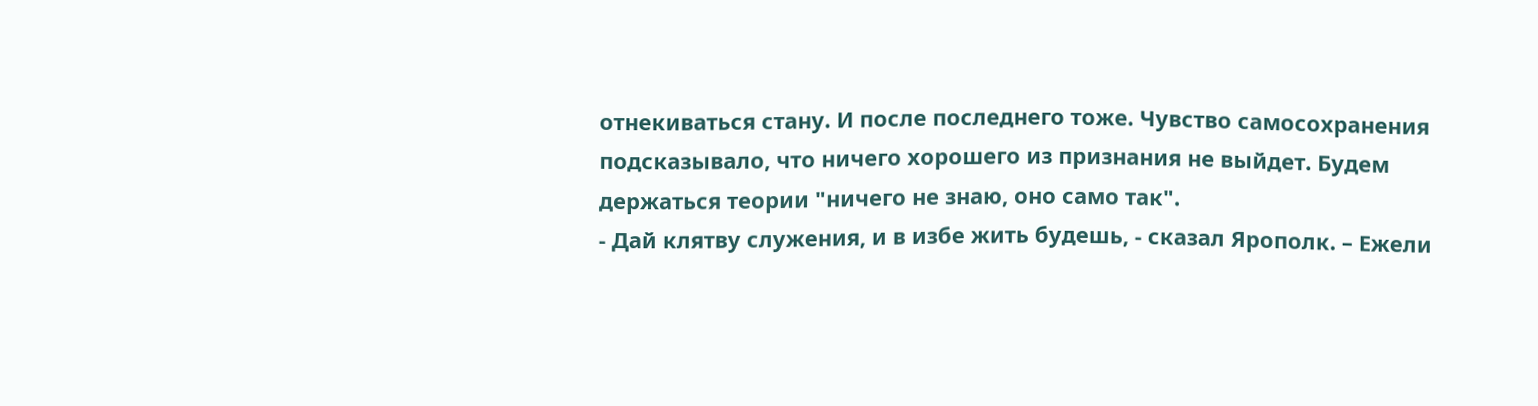отнекиваться стану. И после последнего тоже. Чувство самосохранения подсказывало, что ничего хорошего из признания не выйдет. Будем держаться теории "ничего не знаю, оно само так".
- Дай клятву служения, и в избе жить будешь, - сказал Ярополк. – Ежели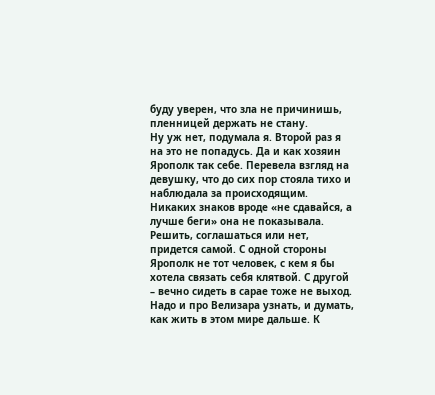буду уверен, что зла не причинишь, пленницей держать не стану.
Ну уж нет, подумала я. Второй раз я на это не попадусь. Да и как хозяин Ярополк так себе. Перевела взгляд на девушку, что до сих пор стояла тихо и наблюдала за происходящим. Никаких знаков вроде «не сдавайся, а лучше беги» она не показывала.
Решить, соглашаться или нет, придется самой. С одной стороны Ярополк не тот человек, с кем я бы хотела связать себя клятвой. С другой – вечно сидеть в сарае тоже не выход. Надо и про Велизара узнать, и думать, как жить в этом мире дальше. К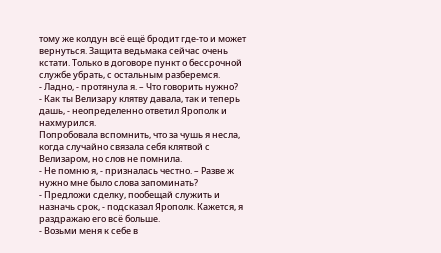тому же колдун всё ещё бродит где-то и может вернуться. Защита ведьмака сейчас очень кстати. Только в договоре пункт о бессрочной службе убрать, с остальным разберемся.
- Ладно, - протянула я. – Что говорить нужно?
- Как ты Велизару клятву давала, так и теперь дашь, - неопределенно ответил Ярополк и нахмурился.
Попробовала вспомнить, что за чушь я несла, когда случайно связала себя клятвой с Велизаром, но слов не помнила.
- Не помню я, - призналась честно. – Разве ж нужно мне было слова запоминать?
- Предложи сделку, пообещай служить и назначь срок, - подсказал Ярополк. Кажется, я раздражаю его всё больше.
- Возьми меня к себе в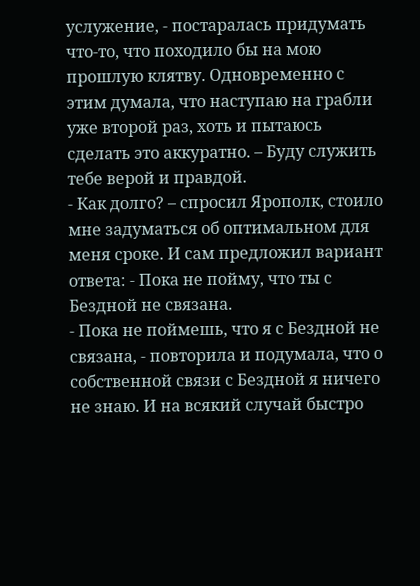услужение, - постаралась придумать что-то, что походило бы на мою прошлую клятву. Одновременно с этим думала, что наступаю на грабли уже второй раз, хоть и пытаюсь сделать это аккуратно. – Буду служить тебе верой и правдой.
- Как долго? – спросил Ярополк, стоило мне задуматься об оптимальном для меня сроке. И сам предложил вариант ответа: - Пока не пойму, что ты с Бездной не связана.
- Пока не поймешь, что я с Бездной не связана, - повторила и подумала, что о собственной связи с Бездной я ничего не знаю. И на всякий случай быстро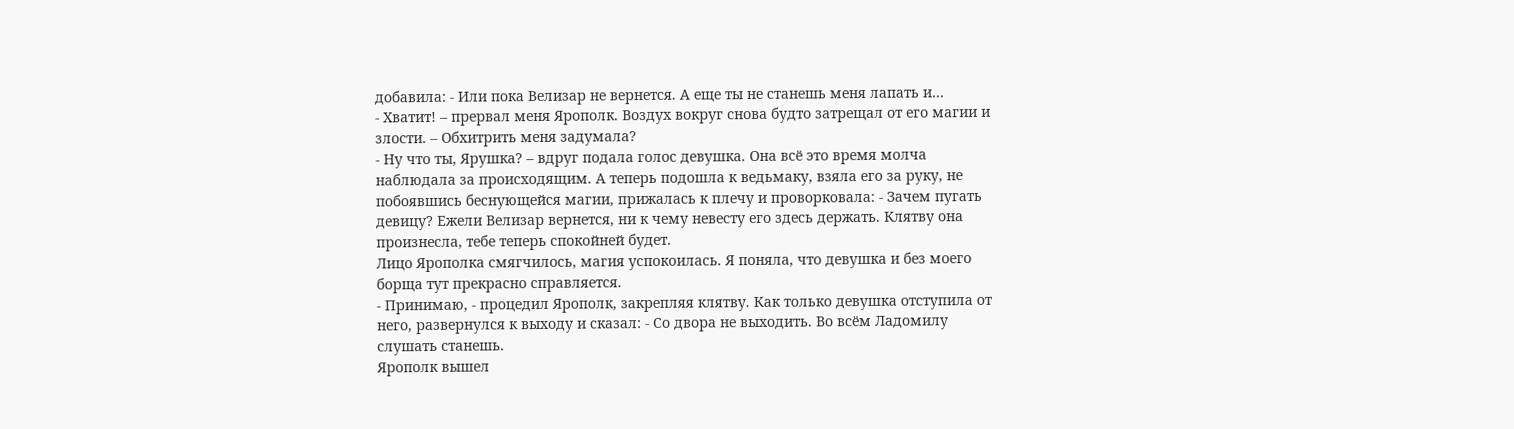добавила: - Или пока Велизар не вернется. А еще ты не станешь меня лапать и…
- Хватит! – прервал меня Ярополк. Воздух вокруг снова будто затрещал от его магии и злости. – Обхитрить меня задумала?
- Ну что ты, Ярушка? – вдруг подала голос девушка. Она всё это время молча наблюдала за происходящим. А теперь подошла к ведьмаку, взяла его за руку, не побоявшись беснующейся магии, прижалась к плечу и проворковала: - Зачем пугать девицу? Ежели Велизар вернется, ни к чему невесту его здесь держать. Клятву она произнесла, тебе теперь спокойней будет.
Лицо Ярополка смягчилось, магия успокоилась. Я поняла, что девушка и без моего борща тут прекрасно справляется.
- Принимаю, - процедил Ярополк, закрепляя клятву. Как только девушка отступила от него, развернулся к выходу и сказал: - Со двора не выходить. Во всём Ладомилу слушать станешь.
Ярополк вышел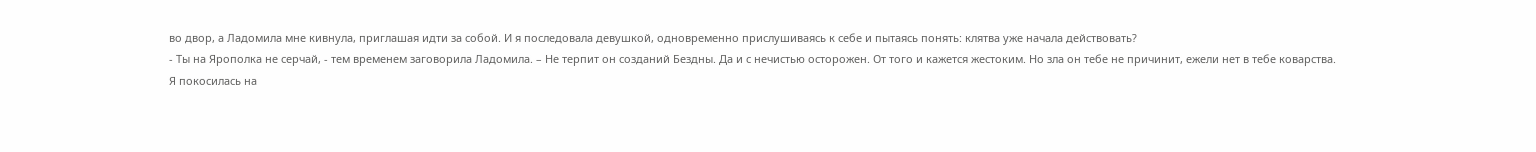во двор, а Ладомила мне кивнула, приглашая идти за собой. И я последовала девушкой, одновременно прислушиваясь к себе и пытаясь понять: клятва уже начала действовать?
- Ты на Ярополка не серчай, - тем временем заговорила Ладомила. – Не терпит он созданий Бездны. Да и с нечистью осторожен. От того и кажется жестоким. Но зла он тебе не причинит, ежели нет в тебе коварства.
Я покосилась на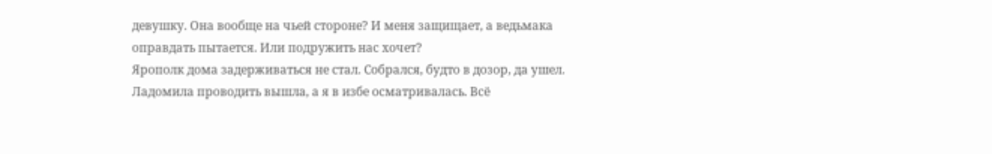девушку. Она вообще на чьей стороне? И меня защищает, а ведьмака оправдать пытается. Или подружить нас хочет?
Ярополк дома задерживаться не стал. Собрался, будто в дозор, да ушел. Ладомила проводить вышла, а я в избе осматривалась. Всё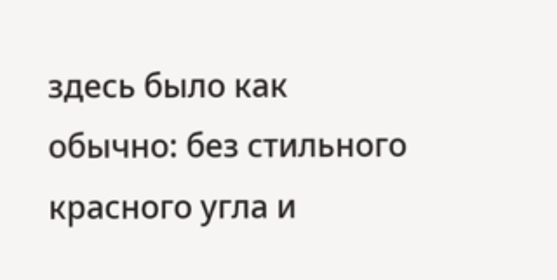здесь было как обычно: без стильного красного угла и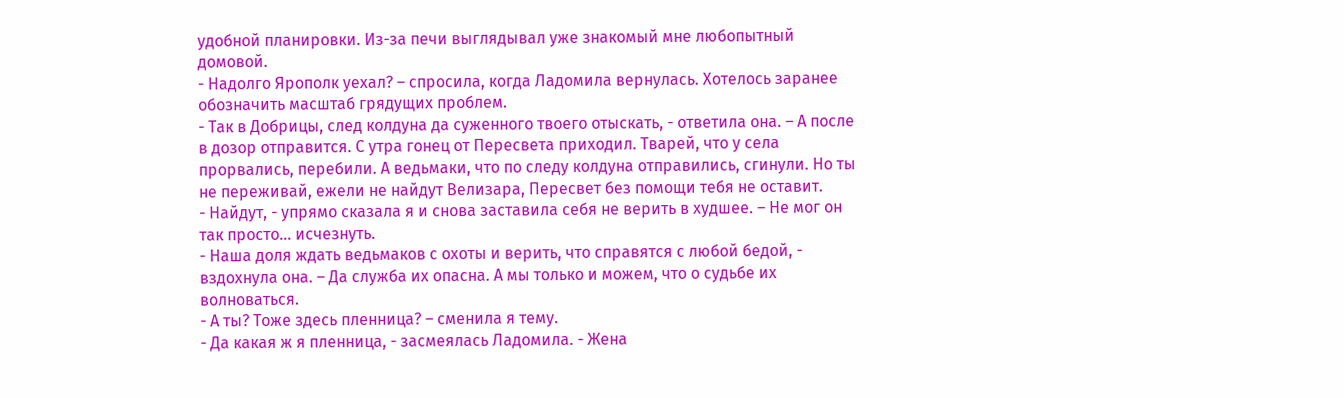удобной планировки. Из-за печи выглядывал уже знакомый мне любопытный домовой.
- Надолго Ярополк уехал? – спросила, когда Ладомила вернулась. Хотелось заранее обозначить масштаб грядущих проблем.
- Так в Добрицы, след колдуна да суженного твоего отыскать, - ответила она. – А после в дозор отправится. С утра гонец от Пересвета приходил. Тварей, что у села прорвались, перебили. А ведьмаки, что по следу колдуна отправились, сгинули. Но ты не переживай, ежели не найдут Велизара, Пересвет без помощи тебя не оставит.
- Найдут, - упрямо сказала я и снова заставила себя не верить в худшее. – Не мог он так просто… исчезнуть.
- Наша доля ждать ведьмаков с охоты и верить, что справятся с любой бедой, - вздохнула она. – Да служба их опасна. А мы только и можем, что о судьбе их волноваться.
- А ты? Тоже здесь пленница? – сменила я тему.
- Да какая ж я пленница, - засмеялась Ладомила. - Жена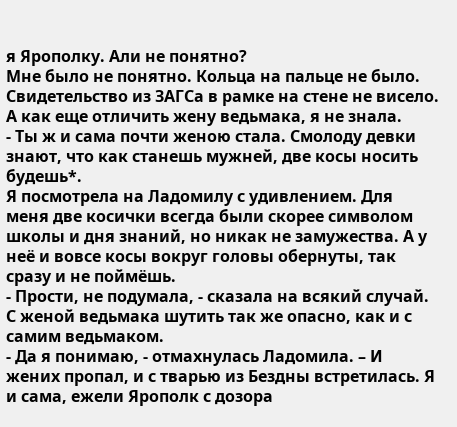я Ярополку. Али не понятно?
Мне было не понятно. Кольца на пальце не было. Свидетельство из ЗАГСа в рамке на стене не висело. А как еще отличить жену ведьмака, я не знала.
- Ты ж и сама почти женою стала. Смолоду девки знают, что как станешь мужней, две косы носить будешь*.
Я посмотрела на Ладомилу с удивлением. Для меня две косички всегда были скорее символом школы и дня знаний, но никак не замужества. А у неё и вовсе косы вокруг головы обернуты, так сразу и не поймёшь.
- Прости, не подумала, - сказала на всякий случай. С женой ведьмака шутить так же опасно, как и с самим ведьмаком.
- Да я понимаю, - отмахнулась Ладомила. – И жених пропал, и с тварью из Бездны встретилась. Я и сама, ежели Ярополк с дозора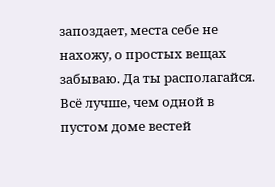запоздает, места себе не нахожу, о простых вещах забываю. Да ты располагайся. Всё лучше, чем одной в пустом доме вестей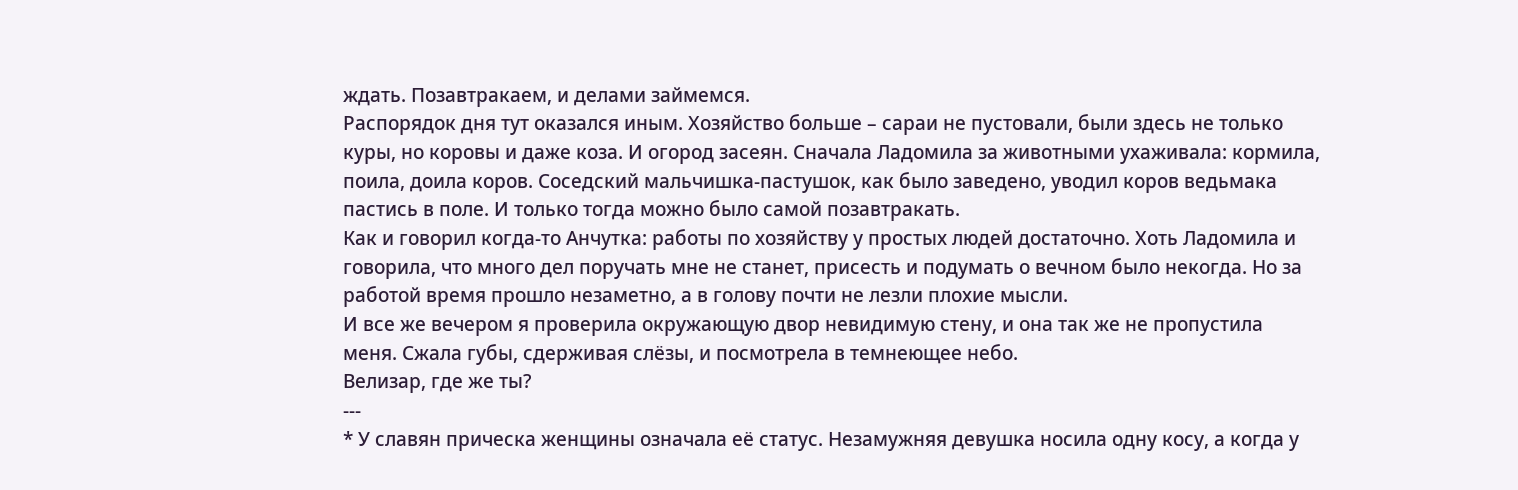ждать. Позавтракаем, и делами займемся.
Распорядок дня тут оказался иным. Хозяйство больше – сараи не пустовали, были здесь не только куры, но коровы и даже коза. И огород засеян. Сначала Ладомила за животными ухаживала: кормила, поила, доила коров. Соседский мальчишка-пастушок, как было заведено, уводил коров ведьмака пастись в поле. И только тогда можно было самой позавтракать.
Как и говорил когда-то Анчутка: работы по хозяйству у простых людей достаточно. Хоть Ладомила и говорила, что много дел поручать мне не станет, присесть и подумать о вечном было некогда. Но за работой время прошло незаметно, а в голову почти не лезли плохие мысли.
И все же вечером я проверила окружающую двор невидимую стену, и она так же не пропустила меня. Сжала губы, сдерживая слёзы, и посмотрела в темнеющее небо.
Велизар, где же ты?
---
* У славян прическа женщины означала её статус. Незамужняя девушка носила одну косу, а когда у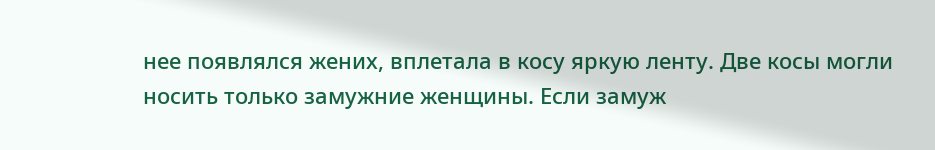нее появлялся жених, вплетала в косу яркую ленту. Две косы могли носить только замужние женщины. Если замуж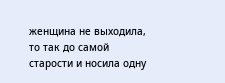женщина не выходила, то так до самой старости и носила одну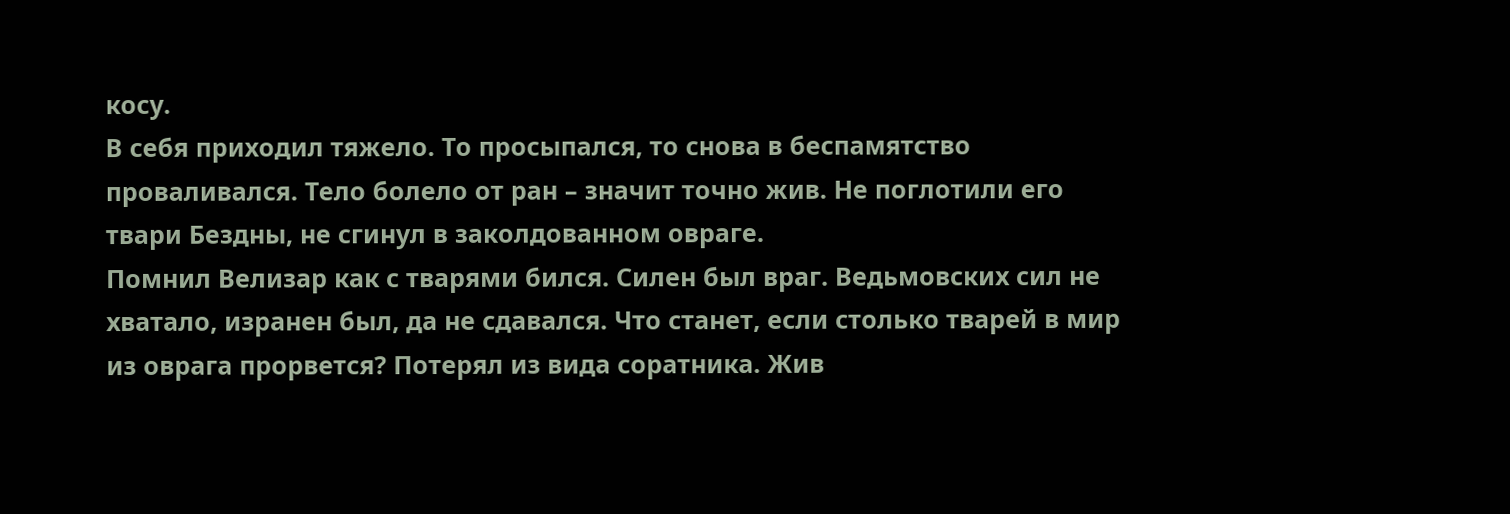косу.
В себя приходил тяжело. То просыпался, то снова в беспамятство проваливался. Тело болело от ран – значит точно жив. Не поглотили его твари Бездны, не сгинул в заколдованном овраге.
Помнил Велизар как с тварями бился. Силен был враг. Ведьмовских сил не хватало, изранен был, да не сдавался. Что станет, если столько тварей в мир из оврага прорвется? Потерял из вида соратника. Жив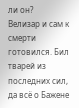ли он?
Велизар и сам к смерти готовился. Бил тварей из последних сил, да всё о Бажене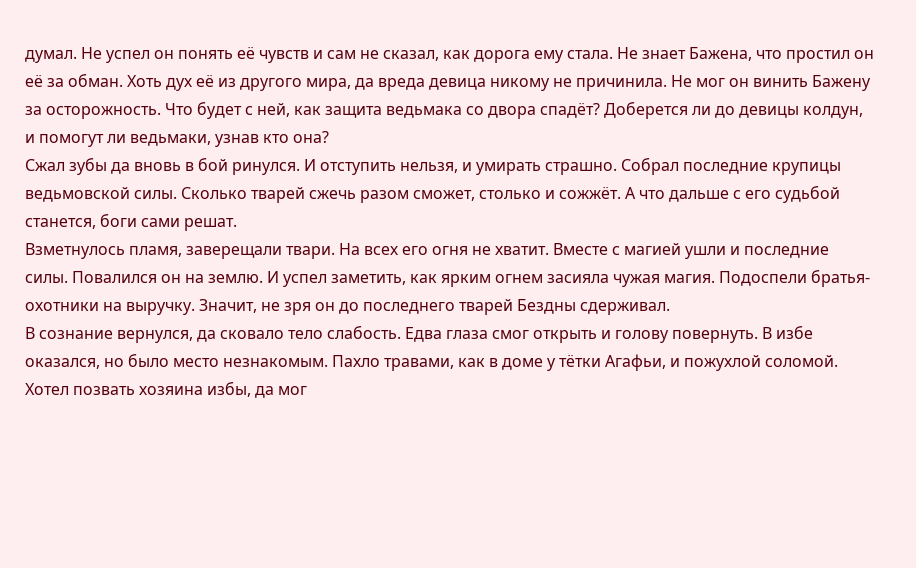думал. Не успел он понять её чувств и сам не сказал, как дорога ему стала. Не знает Бажена, что простил он её за обман. Хоть дух её из другого мира, да вреда девица никому не причинила. Не мог он винить Бажену за осторожность. Что будет с ней, как защита ведьмака со двора спадёт? Доберется ли до девицы колдун, и помогут ли ведьмаки, узнав кто она?
Сжал зубы да вновь в бой ринулся. И отступить нельзя, и умирать страшно. Собрал последние крупицы ведьмовской силы. Сколько тварей сжечь разом сможет, столько и сожжёт. А что дальше с его судьбой станется, боги сами решат.
Взметнулось пламя, заверещали твари. На всех его огня не хватит. Вместе с магией ушли и последние силы. Повалился он на землю. И успел заметить, как ярким огнем засияла чужая магия. Подоспели братья-охотники на выручку. Значит, не зря он до последнего тварей Бездны сдерживал.
В сознание вернулся, да сковало тело слабость. Едва глаза смог открыть и голову повернуть. В избе оказался, но было место незнакомым. Пахло травами, как в доме у тётки Агафьи, и пожухлой соломой. Хотел позвать хозяина избы, да мог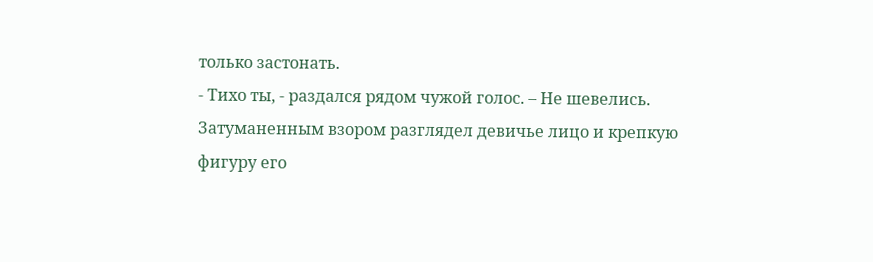только застонать.
- Тихо ты, - раздался рядом чужой голос. – Не шевелись.
Затуманенным взором разглядел девичье лицо и крепкую фигуру его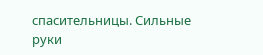спасительницы. Сильные руки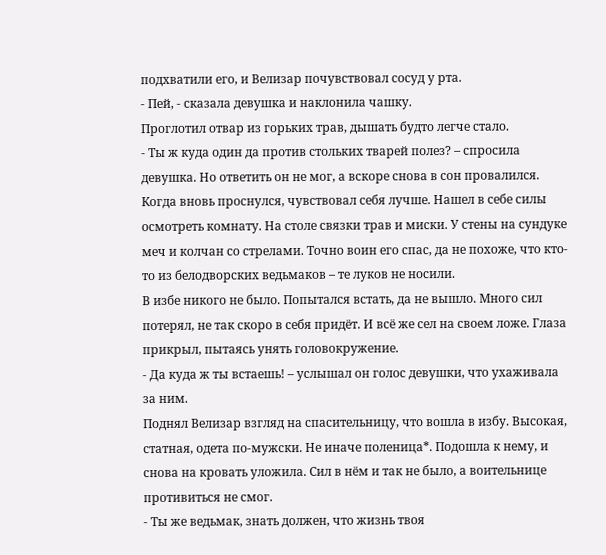подхватили его, и Велизар почувствовал сосуд у рта.
- Пей, - сказала девушка и наклонила чашку.
Проглотил отвар из горьких трав, дышать будто легче стало.
- Ты ж куда один да против стольких тварей полез? – спросила девушка. Но ответить он не мог, а вскоре снова в сон провалился.
Когда вновь проснулся, чувствовал себя лучше. Нашел в себе силы осмотреть комнату. На столе связки трав и миски. У стены на сундуке меч и колчан со стрелами. Точно воин его спас, да не похоже, что кто-то из белодворских ведьмаков – те луков не носили.
В избе никого не было. Попытался встать, да не вышло. Много сил потерял, не так скоро в себя придёт. И всё же сел на своем ложе. Глаза прикрыл, пытаясь унять головокружение.
- Да куда ж ты встаешь! – услышал он голос девушки, что ухаживала за ним.
Поднял Велизар взгляд на спасительницу, что вошла в избу. Высокая, статная, одета по-мужски. Не иначе поленица*. Подошла к нему, и снова на кровать уложила. Сил в нём и так не было, а воительнице противиться не смог.
- Ты же ведьмак, знать должен, что жизнь твоя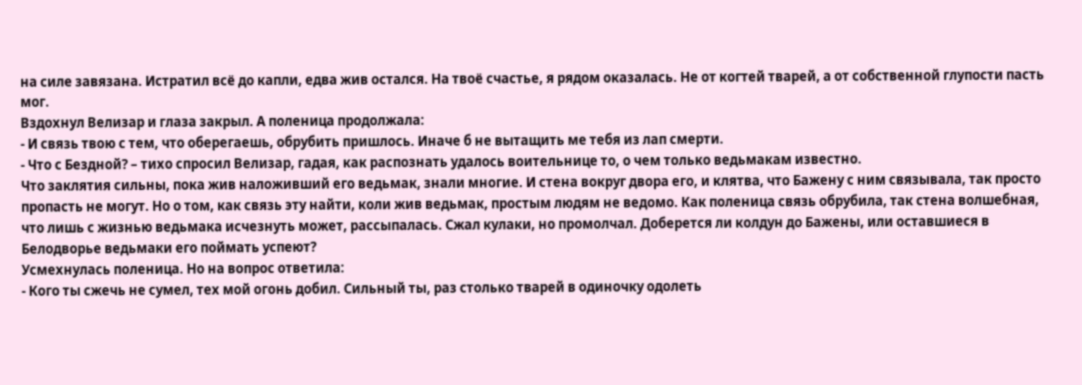на силе завязана. Истратил всё до капли, едва жив остался. На твоё счастье, я рядом оказалась. Не от когтей тварей, а от собственной глупости пасть мог.
Вздохнул Велизар и глаза закрыл. А поленица продолжала:
- И связь твою с тем, что оберегаешь, обрубить пришлось. Иначе б не вытащить ме тебя из лап смерти.
- Что с Бездной? – тихо спросил Велизар, гадая, как распознать удалось воительнице то, о чем только ведьмакам известно.
Что заклятия сильны, пока жив наложивший его ведьмак, знали многие. И стена вокруг двора его, и клятва, что Бажену с ним связывала, так просто пропасть не могут. Но о том, как связь эту найти, коли жив ведьмак, простым людям не ведомо. Как поленица связь обрубила, так стена волшебная, что лишь с жизнью ведьмака исчезнуть может, рассыпалась. Сжал кулаки, но промолчал. Доберется ли колдун до Бажены, или оставшиеся в Белодворье ведьмаки его поймать успеют?
Усмехнулась поленица. Но на вопрос ответила:
- Кого ты сжечь не сумел, тех мой огонь добил. Сильный ты, раз столько тварей в одиночку одолеть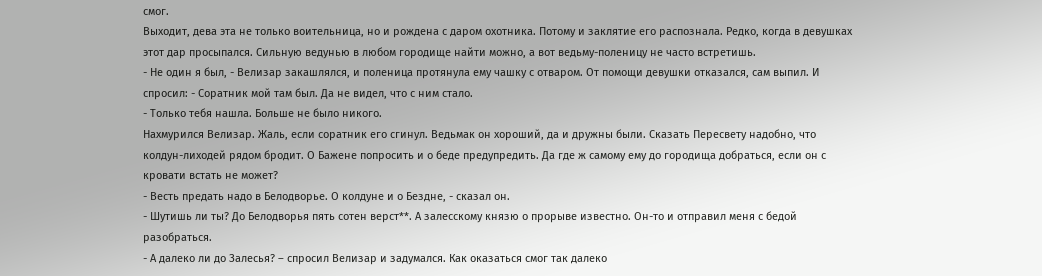смог.
Выходит, дева эта не только воительница, но и рождена с даром охотника. Потому и заклятие его распознала. Редко, когда в девушках этот дар просыпался. Сильную ведунью в любом городище найти можно, а вот ведьму-поленицу не часто встретишь.
- Не один я был, - Велизар закашлялся, и поленица протянула ему чашку с отваром. От помощи девушки отказался, сам выпил. И спросил: - Соратник мой там был. Да не видел, что с ним стало.
- Только тебя нашла. Больше не было никого.
Нахмурился Велизар. Жаль, если соратник его сгинул. Ведьмак он хороший, да и дружны были. Сказать Пересвету надобно, что колдун-лиходей рядом бродит. О Бажене попросить и о беде предупредить. Да где ж самому ему до городища добраться, если он с кровати встать не может?
- Весть предать надо в Белодворье. О колдуне и о Бездне, - сказал он.
- Шутишь ли ты? До Белодворья пять сотен верст**. А залесскому князю о прорыве известно. Он-то и отправил меня с бедой разобраться.
- А далеко ли до Залесья? – спросил Велизар и задумался. Как оказаться смог так далеко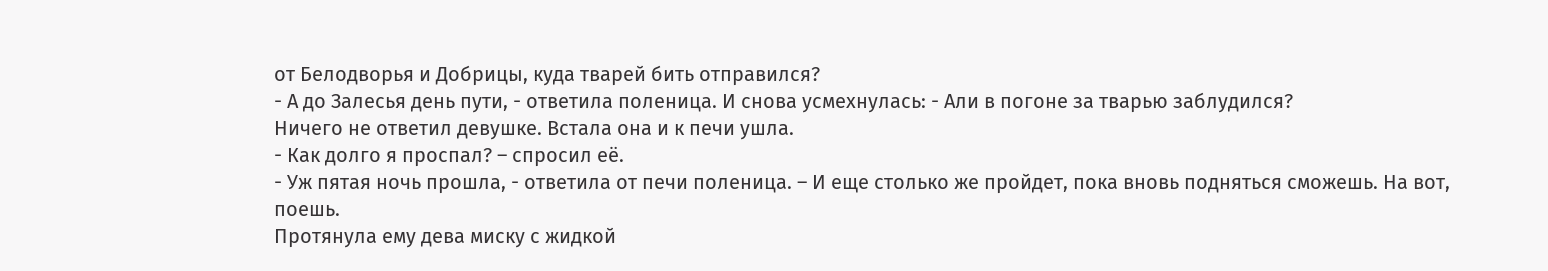от Белодворья и Добрицы, куда тварей бить отправился?
- А до Залесья день пути, - ответила поленица. И снова усмехнулась: - Али в погоне за тварью заблудился?
Ничего не ответил девушке. Встала она и к печи ушла.
- Как долго я проспал? – спросил её.
- Уж пятая ночь прошла, - ответила от печи поленица. – И еще столько же пройдет, пока вновь подняться сможешь. На вот, поешь.
Протянула ему дева миску с жидкой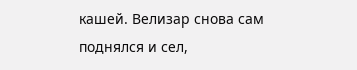кашей. Велизар снова сам поднялся и сел,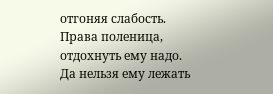отгоняя слабость. Права поленица, отдохнуть ему надо. Да нельзя ему лежать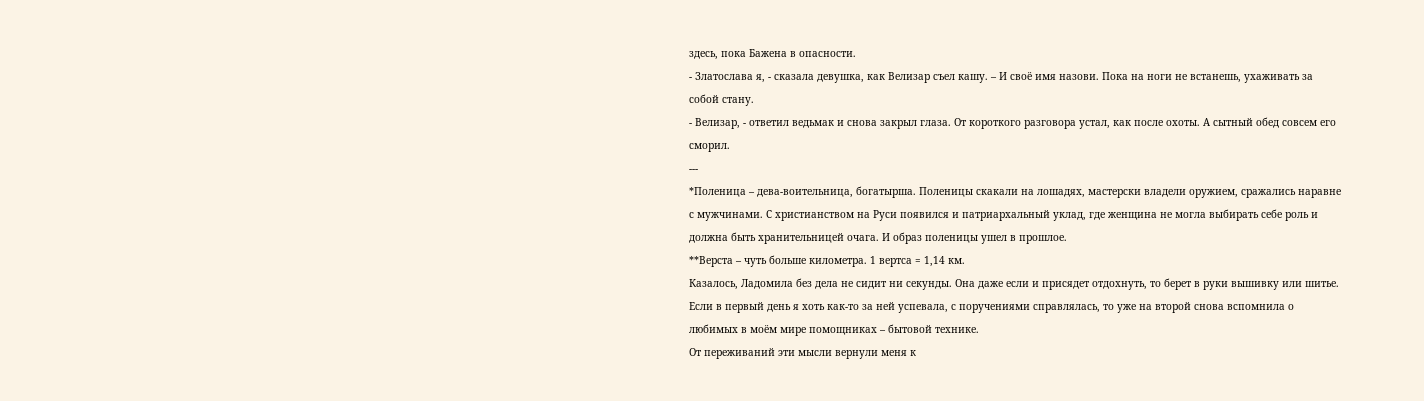здесь, пока Бажена в опасности.
- Златослава я, - сказала девушка, как Велизар съел кашу. – И своё имя назови. Пока на ноги не встанешь, ухаживать за собой стану.
- Велизар, - ответил ведьмак и снова закрыл глаза. От короткого разговора устал, как после охоты. А сытный обед совсем его сморил.
---
*Поленица – дева-воительница, богатырша. Поленицы скакали на лошадях, мастерски владели оружием, сражались наравне с мужчинами. С христианством на Руси появился и патриархальный уклад, где женщина не могла выбирать себе роль и должна быть хранительницей очага. И образ поленицы ушел в прошлое.
**Верста – чуть больше километра. 1 вертса = 1,14 км.
Казалось, Ладомила без дела не сидит ни секунды. Она даже если и присядет отдохнуть, то берет в руки вышивку или шитье. Если в первый день я хоть как-то за ней успевала, с поручениями справлялась, то уже на второй снова вспомнила о любимых в моём мире помощниках – бытовой технике.
От переживаний эти мысли вернули меня к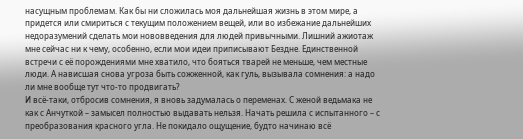насущным проблемам. Как бы ни сложилась моя дальнейшая жизнь в этом мире, а придется или смириться с текущим положением вещей, или во избежание дальнейших недоразумений сделать мои нововведения для людей привычными. Лишний ажиотаж мне сейчас ни к чему, особенно, если мои идеи приписывают Бездне. Единственной встречи с её порождениями мне хватило, что бояться тварей не меньше, чем местные люди. А нависшая снова угроза быть сожженной, как гуль, вызывала сомнения: а надо ли мне вообще тут что-то продвигать?
И всё-таки, отбросив сомнения, я вновь задумалась о переменах. С женой ведьмака не как с Анчуткой – замысел полностью выдавать нельзя. Начать решила с испытанного – с преобразования красного угла. Не покидало ощущение, будто начинаю всё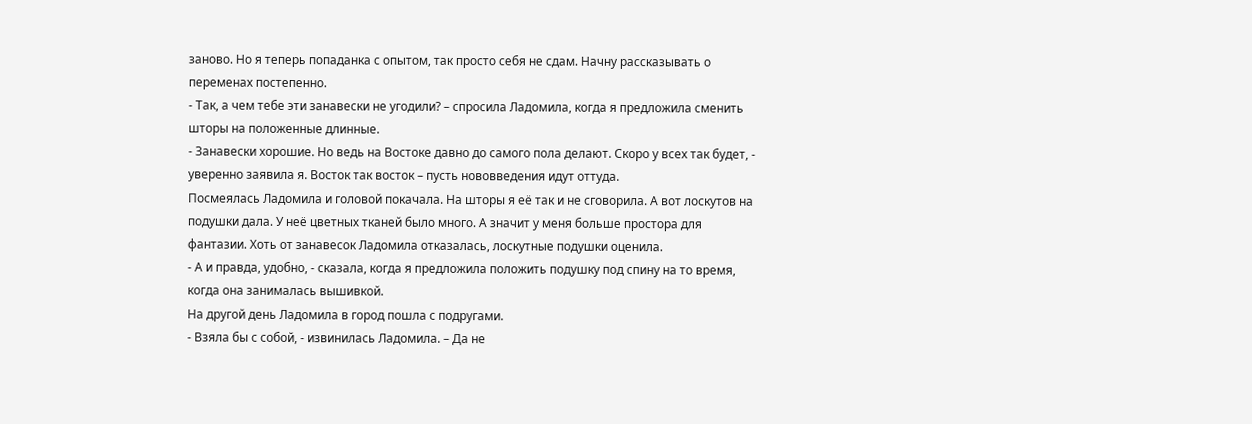заново. Но я теперь попаданка с опытом, так просто себя не сдам. Начну рассказывать о переменах постепенно.
- Так, а чем тебе эти занавески не угодили? – спросила Ладомила, когда я предложила сменить шторы на положенные длинные.
- Занавески хорошие. Но ведь на Востоке давно до самого пола делают. Скоро у всех так будет, - уверенно заявила я. Восток так восток – пусть нововведения идут оттуда.
Посмеялась Ладомила и головой покачала. На шторы я её так и не сговорила. А вот лоскутов на подушки дала. У неё цветных тканей было много. А значит у меня больше простора для фантазии. Хоть от занавесок Ладомила отказалась, лоскутные подушки оценила.
- А и правда, удобно, - сказала, когда я предложила положить подушку под спину на то время, когда она занималась вышивкой.
На другой день Ладомила в город пошла с подругами.
- Взяла бы с собой, - извинилась Ладомила. – Да не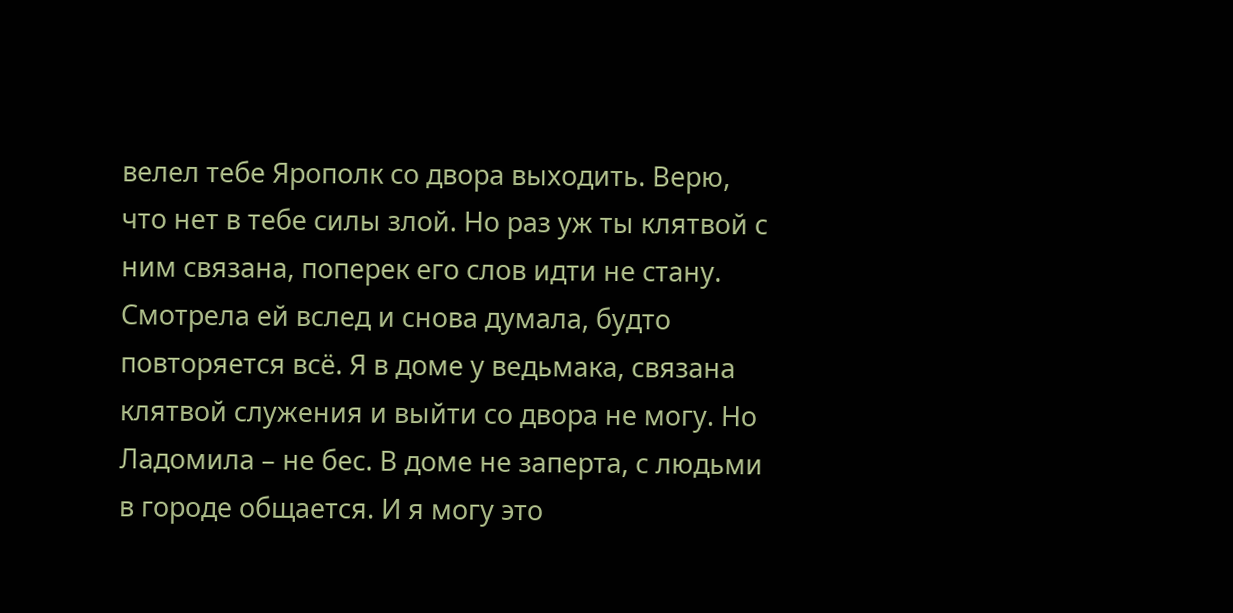велел тебе Ярополк со двора выходить. Верю, что нет в тебе силы злой. Но раз уж ты клятвой с ним связана, поперек его слов идти не стану.
Смотрела ей вслед и снова думала, будто повторяется всё. Я в доме у ведьмака, связана клятвой служения и выйти со двора не могу. Но Ладомила – не бес. В доме не заперта, с людьми в городе общается. И я могу это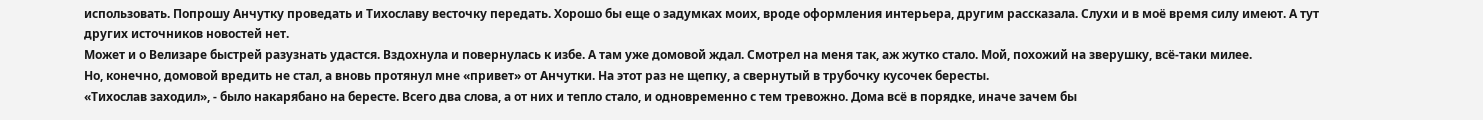использовать. Попрошу Анчутку проведать и Тихославу весточку передать. Хорошо бы еще о задумках моих, вроде оформления интерьера, другим рассказала. Слухи и в моё время силу имеют. А тут других источников новостей нет.
Может и о Велизаре быстрей разузнать удастся. Вздохнула и повернулась к избе. А там уже домовой ждал. Смотрел на меня так, аж жутко стало. Мой, похожий на зверушку, всё-таки милее.
Но, конечно, домовой вредить не стал, а вновь протянул мне «привет» от Анчутки. На этот раз не щепку, а свернутый в трубочку кусочек бересты.
«Тихослав заходил», - было накарябано на бересте. Всего два слова, а от них и тепло стало, и одновременно с тем тревожно. Дома всё в порядке, иначе зачем бы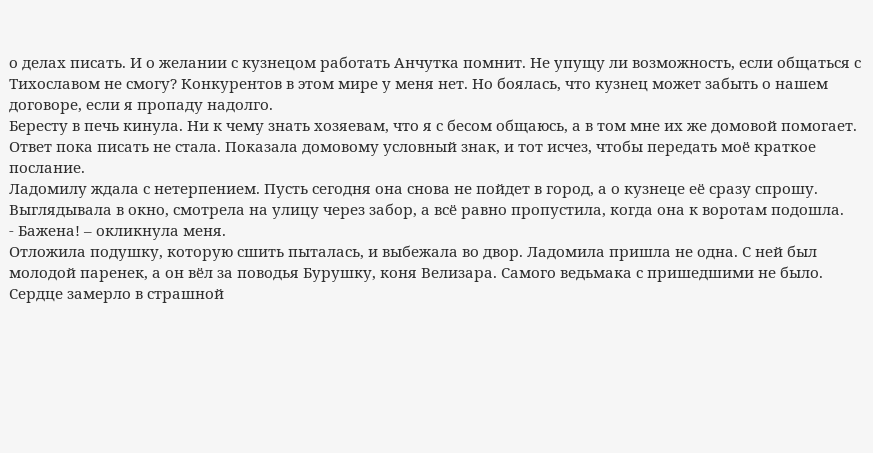о делах писать. И о желании с кузнецом работать Анчутка помнит. Не упущу ли возможность, если общаться с Тихославом не смогу? Конкурентов в этом мире у меня нет. Но боялась, что кузнец может забыть о нашем договоре, если я пропаду надолго.
Бересту в печь кинула. Ни к чему знать хозяевам, что я с бесом общаюсь, а в том мне их же домовой помогает. Ответ пока писать не стала. Показала домовому условный знак, и тот исчез, чтобы передать моё краткое послание.
Ладомилу ждала с нетерпением. Пусть сегодня она снова не пойдет в город, а о кузнеце её сразу спрошу. Выглядывала в окно, смотрела на улицу через забор, а всё равно пропустила, когда она к воротам подошла.
- Бажена! – окликнула меня.
Отложила подушку, которую сшить пыталась, и выбежала во двор. Ладомила пришла не одна. С ней был молодой паренек, а он вёл за поводья Бурушку, коня Велизара. Самого ведьмака с пришедшими не было.
Сердце замерло в страшной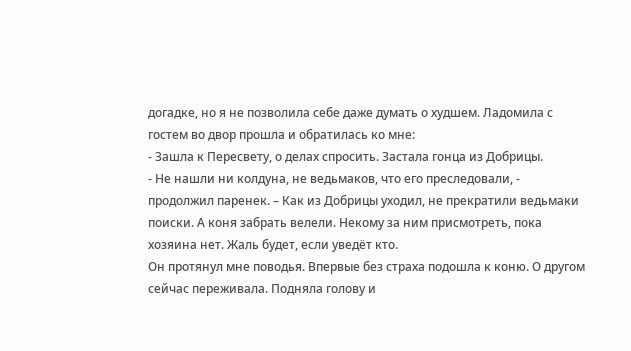догадке, но я не позволила себе даже думать о худшем. Ладомила с гостем во двор прошла и обратилась ко мне:
- Зашла к Пересвету, о делах спросить. Застала гонца из Добрицы.
- Не нашли ни колдуна, не ведьмаков, что его преследовали, - продолжил паренек. – Как из Добрицы уходил, не прекратили ведьмаки поиски. А коня забрать велели. Некому за ним присмотреть, пока хозяина нет. Жаль будет, если уведёт кто.
Он протянул мне поводья. Впервые без страха подошла к коню. О другом сейчас переживала. Подняла голову и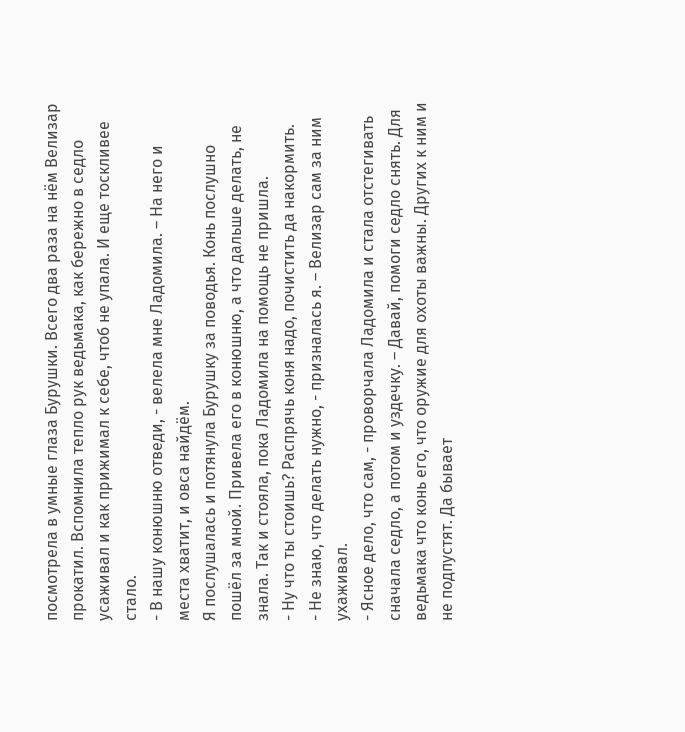посмотрела в умные глаза Бурушки. Всего два раза на нём Велизар прокатил. Вспомнила тепло рук ведьмака, как бережно в седло усаживал и как прижимал к себе, чтоб не упала. И еще тоскливее стало.
- В нашу конюшню отведи, - велела мне Ладомила. – На него и места хватит, и овса найдём.
Я послушалась и потянула Бурушку за поводья. Конь послушно пошёл за мной. Привела его в конюшню, а что дальше делать, не знала. Так и стояла, пока Ладомила на помощь не пришла.
- Ну что ты стоишь? Распрячь коня надо, почистить да накормить.
- Не знаю, что делать нужно, - призналась я. – Велизар сам за ним ухаживал.
- Ясное дело, что сам, - проворчала Ладомила и стала отстегивать сначала седло, а потом и уздечку. – Давай, помоги седло снять. Для ведьмака что конь его, что оружие для охоты важны. Других к ним и не подпустят. Да бывает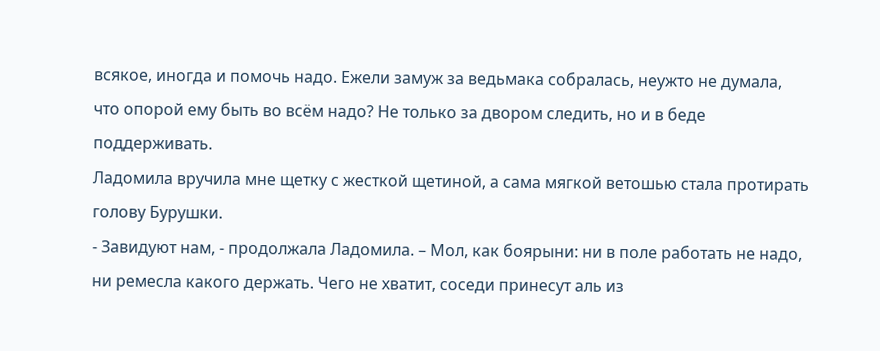всякое, иногда и помочь надо. Ежели замуж за ведьмака собралась, неужто не думала, что опорой ему быть во всём надо? Не только за двором следить, но и в беде поддерживать.
Ладомила вручила мне щетку с жесткой щетиной, а сама мягкой ветошью стала протирать голову Бурушки.
- Завидуют нам, - продолжала Ладомила. – Мол, как боярыни: ни в поле работать не надо, ни ремесла какого держать. Чего не хватит, соседи принесут аль из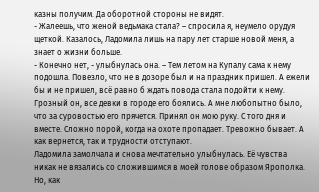казны получим. Да оборотной стороны не видят.
- Жалеешь, что женой ведьмака стала? – спросила я, неумело орудуя щеткой. Казалось, Ладомила лишь на пару лет старше новой меня, а знает о жизни больше.
- Конечно нет, - улыбнулась она. – Тем летом на Купалу сама к нему подошла. Повезло, что не в дозоре был и на праздник пришел. А ежели бы и не пришел, всё равно б ждать повода стала подойти к нему. Грозный он, все девки в городе его боялись. А мне любопытно было, что за суровостью его прячется. Принял он мою руку. С того дня и вместе. Сложно порой, когда на охоте пропадает. Тревожно бывает. А как вернется, так и трудности отступают.
Ладомила замолчала и снова мечтательно улыбнулась. Её чувства никак не вязались со сложившимся в моей голове образом Ярополка. Но, как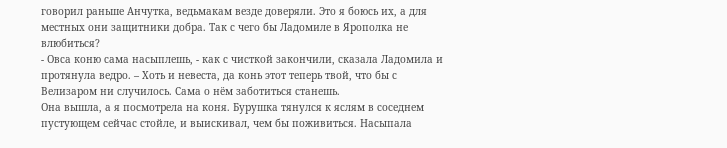говорил раньше Анчутка, ведьмакам везде доверяли. Это я боюсь их, а для местных они защитники добра. Так с чего бы Ладомиле в Ярополка не влюбиться?
- Овса коню сама насыплешь, - как с чисткой закончили, сказала Ладомила и протянула ведро. – Хоть и невеста, да конь этот теперь твой, что бы с Велизаром ни случилось. Сама о нём заботиться станешь.
Она вышла, а я посмотрела на коня. Бурушка тянулся к яслям в соседнем пустующем сейчас стойле, и выискивал, чем бы поживиться. Насыпала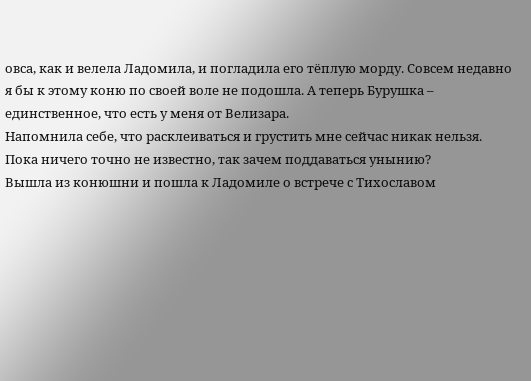овса, как и велела Ладомила, и погладила его тёплую морду. Совсем недавно я бы к этому коню по своей воле не подошла. А теперь Бурушка – единственное, что есть у меня от Велизара.
Напомнила себе, что расклеиваться и грустить мне сейчас никак нельзя. Пока ничего точно не известно, так зачем поддаваться унынию?
Вышла из конюшни и пошла к Ладомиле о встрече с Тихославом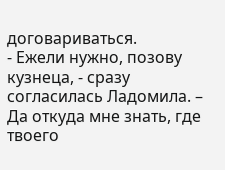договариваться.
- Ежели нужно, позову кузнеца, - сразу согласилась Ладомила. – Да откуда мне знать, где твоего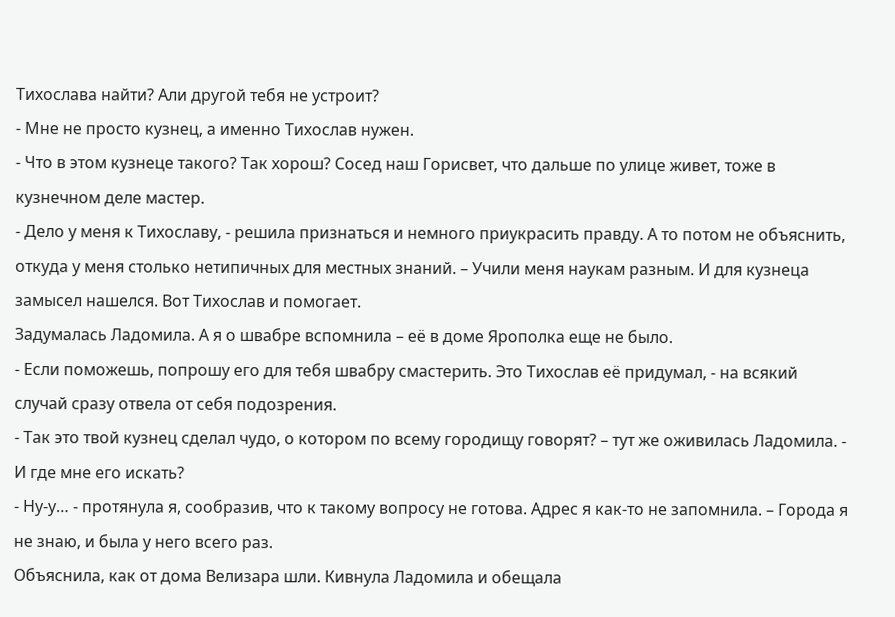Тихослава найти? Али другой тебя не устроит?
- Мне не просто кузнец, а именно Тихослав нужен.
- Что в этом кузнеце такого? Так хорош? Сосед наш Горисвет, что дальше по улице живет, тоже в кузнечном деле мастер.
- Дело у меня к Тихославу, - решила признаться и немного приукрасить правду. А то потом не объяснить, откуда у меня столько нетипичных для местных знаний. – Учили меня наукам разным. И для кузнеца замысел нашелся. Вот Тихослав и помогает.
Задумалась Ладомила. А я о швабре вспомнила – её в доме Ярополка еще не было.
- Если поможешь, попрошу его для тебя швабру смастерить. Это Тихослав её придумал, - на всякий случай сразу отвела от себя подозрения.
- Так это твой кузнец сделал чудо, о котором по всему городищу говорят? – тут же оживилась Ладомила. - И где мне его искать?
- Ну-у… - протянула я, сообразив, что к такому вопросу не готова. Адрес я как-то не запомнила. – Города я не знаю, и была у него всего раз.
Объяснила, как от дома Велизара шли. Кивнула Ладомила и обещала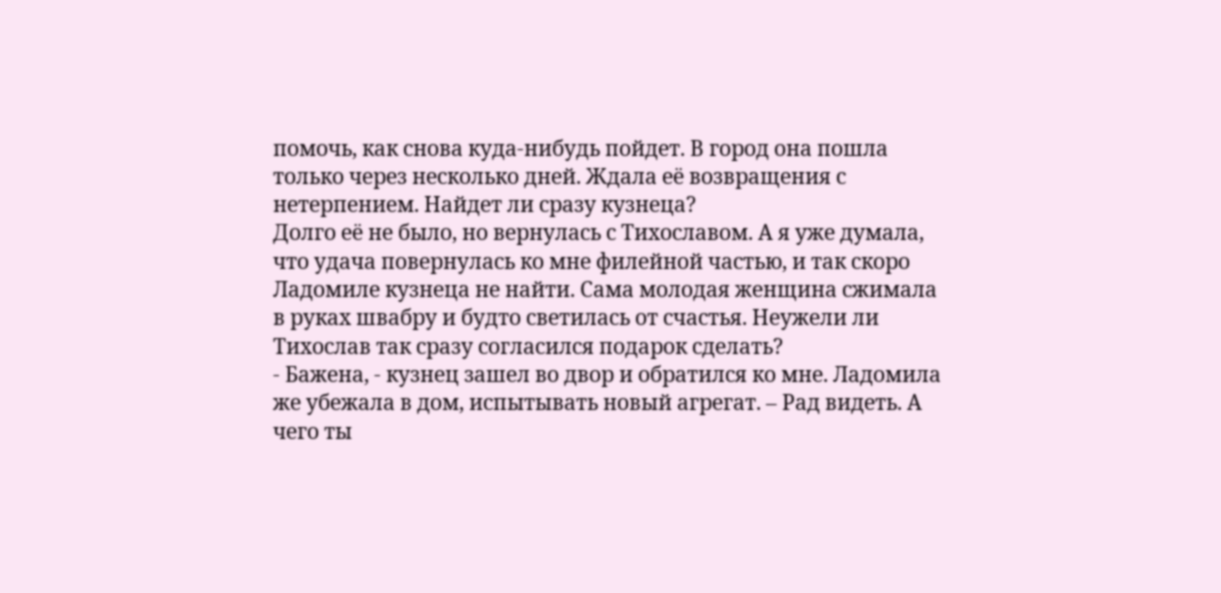помочь, как снова куда-нибудь пойдет. В город она пошла только через несколько дней. Ждала её возвращения с нетерпением. Найдет ли сразу кузнеца?
Долго её не было, но вернулась с Тихославом. А я уже думала, что удача повернулась ко мне филейной частью, и так скоро Ладомиле кузнеца не найти. Сама молодая женщина сжимала в руках швабру и будто светилась от счастья. Неужели ли Тихослав так сразу согласился подарок сделать?
- Бажена, - кузнец зашел во двор и обратился ко мне. Ладомила же убежала в дом, испытывать новый агрегат. – Рад видеть. А чего ты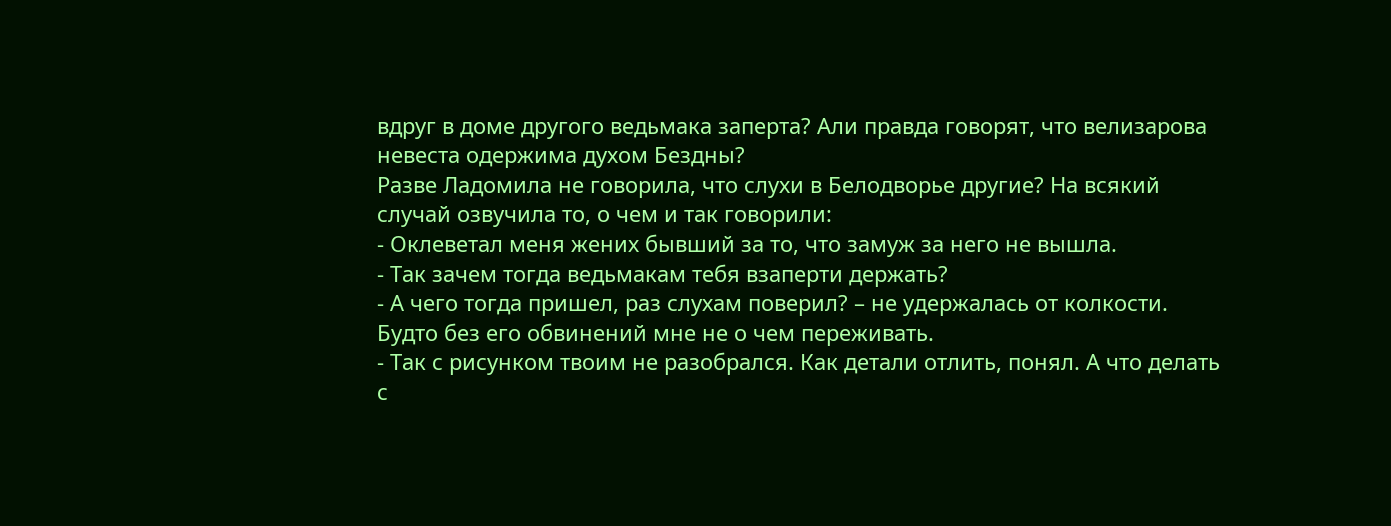вдруг в доме другого ведьмака заперта? Али правда говорят, что велизарова невеста одержима духом Бездны?
Разве Ладомила не говорила, что слухи в Белодворье другие? На всякий случай озвучила то, о чем и так говорили:
- Оклеветал меня жених бывший за то, что замуж за него не вышла.
- Так зачем тогда ведьмакам тебя взаперти держать?
- А чего тогда пришел, раз слухам поверил? – не удержалась от колкости. Будто без его обвинений мне не о чем переживать.
- Так с рисунком твоим не разобрался. Как детали отлить, понял. А что делать с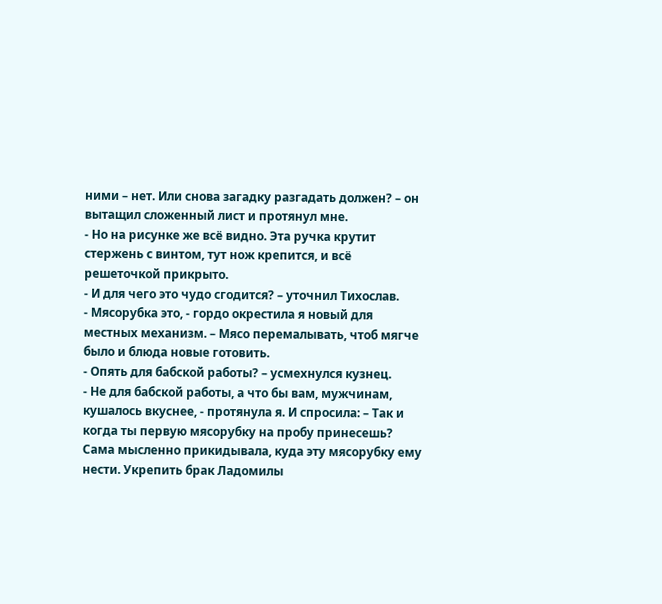ними – нет. Или снова загадку разгадать должен? – он вытащил сложенный лист и протянул мне.
- Но на рисунке же всё видно. Эта ручка крутит стержень с винтом, тут нож крепится, и всё решеточкой прикрыто.
- И для чего это чудо сгодится? – уточнил Тихослав.
- Мясорубка это, - гордо окрестила я новый для местных механизм. – Мясо перемалывать, чтоб мягче было и блюда новые готовить.
- Опять для бабской работы? – усмехнулся кузнец.
- Не для бабской работы, а что бы вам, мужчинам, кушалось вкуснее, - протянула я. И спросила: – Так и когда ты первую мясорубку на пробу принесешь?
Сама мысленно прикидывала, куда эту мясорубку ему нести. Укрепить брак Ладомилы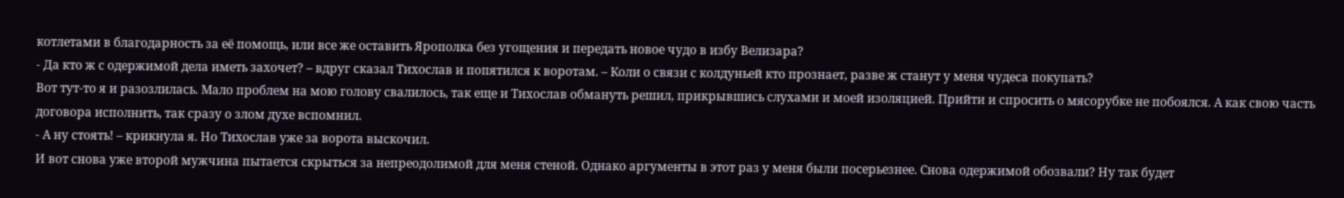котлетами в благодарность за её помощь, или все же оставить Ярополка без угощения и передать новое чудо в избу Велизара?
- Да кто ж с одержимой дела иметь захочет? – вдруг сказал Тихослав и попятился к воротам. – Коли о связи с колдуньей кто прознает, разве ж станут у меня чудеса покупать?
Вот тут-то я и разозлилась. Мало проблем на мою голову свалилось, так еще и Тихослав обмануть решил, прикрывшись слухами и моей изоляцией. Прийти и спросить о мясорубке не побоялся. А как свою часть договора исполнить, так сразу о злом духе вспомнил.
- А ну стоять! – крикнула я. Но Тихослав уже за ворота выскочил.
И вот снова уже второй мужчина пытается скрыться за непреодолимой для меня стеной. Однако аргументы в этот раз у меня были посерьезнее. Снова одержимой обозвали? Ну так будет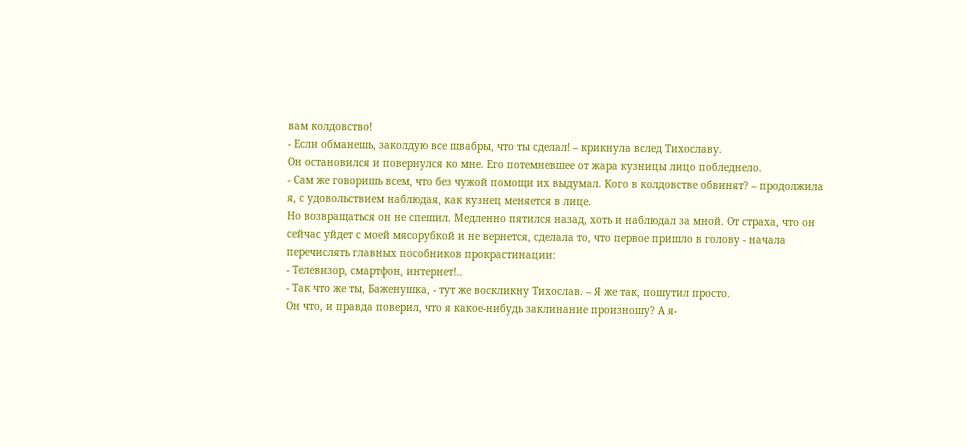вам колдовство!
- Если обманешь, заколдую все швабры, что ты сделал! – крикнула вслед Тихославу.
Он остановился и повернулся ко мне. Его потемневшее от жара кузницы лицо побледнело.
- Сам же говоришь всем, что без чужой помощи их выдумал. Кого в колдовстве обвинят? – продолжила я, с удовольствием наблюдая, как кузнец меняется в лице.
Но возвращаться он не спешил. Медленно пятился назад, хоть и наблюдал за мной. От страха, что он сейчас уйдет с моей мясорубкой и не вернется, сделала то, что первое пришло в голову - начала перечислять главных пособников прокрастинации:
- Телевизор, смартфон, интернет!..
- Так что же ты, Баженушка, - тут же воскликну Тихослав. – Я же так, пошутил просто.
Он что, и правда поверил, что я какое-нибудь заклинание произношу? А я-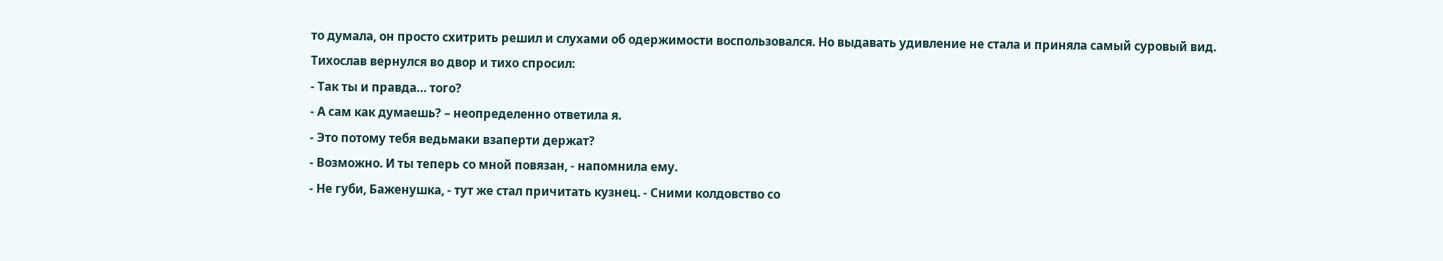то думала, он просто схитрить решил и слухами об одержимости воспользовался. Но выдавать удивление не стала и приняла самый суровый вид.
Тихослав вернулся во двор и тихо спросил:
- Так ты и правда… того?
- А сам как думаешь? – неопределенно ответила я.
- Это потому тебя ведьмаки взаперти держат?
- Возможно. И ты теперь со мной повязан, - напомнила ему.
- Не губи, Баженушка, - тут же стал причитать кузнец. - Сними колдовство со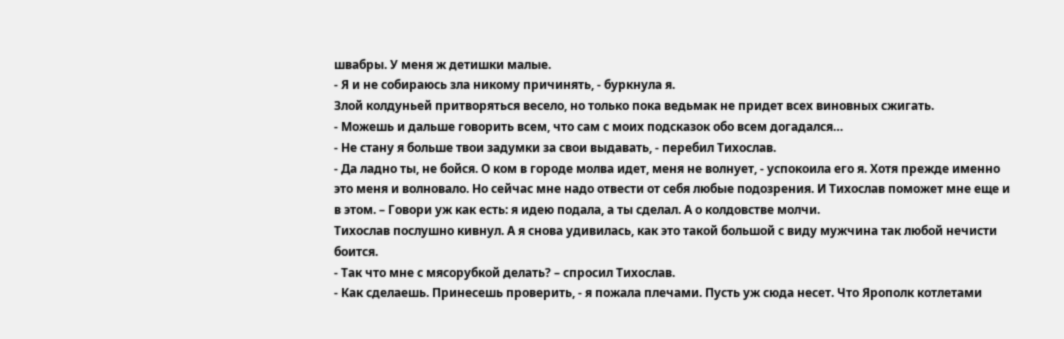швабры. У меня ж детишки малые.
- Я и не собираюсь зла никому причинять, - буркнула я.
Злой колдуньей притворяться весело, но только пока ведьмак не придет всех виновных сжигать.
- Можешь и дальше говорить всем, что сам с моих подсказок обо всем догадался…
- Не стану я больше твои задумки за свои выдавать, - перебил Тихослав.
- Да ладно ты, не бойся. О ком в городе молва идет, меня не волнует, - успокоила его я. Хотя прежде именно это меня и волновало. Но сейчас мне надо отвести от себя любые подозрения. И Тихослав поможет мне еще и в этом. – Говори уж как есть: я идею подала, а ты сделал. А о колдовстве молчи.
Тихослав послушно кивнул. А я снова удивилась, как это такой большой с виду мужчина так любой нечисти боится.
- Так что мне с мясорубкой делать? – спросил Тихослав.
- Как сделаешь. Принесешь проверить, - я пожала плечами. Пусть уж сюда несет. Что Ярополк котлетами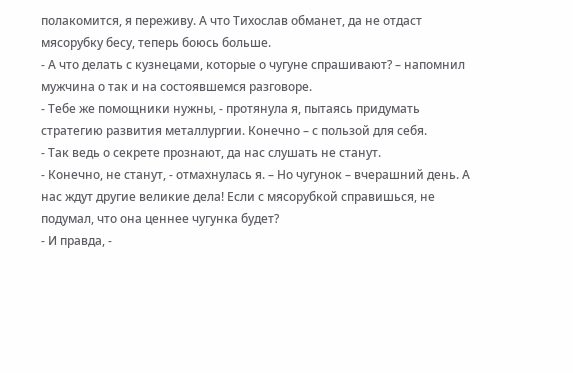полакомится, я переживу. А что Тихослав обманет, да не отдаст мясорубку бесу, теперь боюсь больше.
- А что делать с кузнецами, которые о чугуне спрашивают? – напомнил мужчина о так и на состоявшемся разговоре.
- Тебе же помощники нужны, - протянула я, пытаясь придумать стратегию развития металлургии. Конечно – с пользой для себя.
- Так ведь о секрете прознают, да нас слушать не станут.
- Конечно, не станут, - отмахнулась я. – Но чугунок – вчерашний день. А нас ждут другие великие дела! Если с мясорубкой справишься, не подумал, что она ценнее чугунка будет?
- И правда, -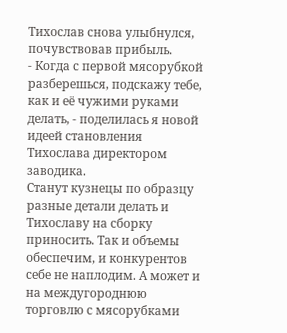Тихослав снова улыбнулся, почувствовав прибыль.
- Когда с первой мясорубкой разберешься, подскажу тебе, как и её чужими руками делать, - поделилась я новой идеей становления Тихослава директором заводика.
Станут кузнецы по образцу разные детали делать и Тихославу на сборку приносить. Так и объемы обеспечим, и конкурентов себе не наплодим. А может и на междугороднюю торговлю с мясорубками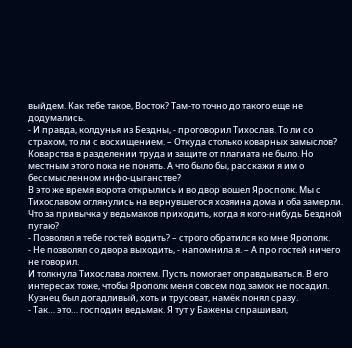выйдем. Как тебе такое, Восток? Там-то точно до такого еще не додумались.
- И правда, колдунья из Бездны, - проговорил Тихослав. То ли со страхом, то ли с восхищением. – Откуда столько коварных замыслов?
Коварства в разделении труда и защите от плагиата не было. Но местным этого пока не понять. А что было бы, расскажи я им о бессмысленном инфо-цыганстве?
В это же время ворота открылись и во двор вошел Яросполк. Мы с Тихославом оглянулись на вернувшегося хозяина дома и оба замерли. Что за привычка у ведьмаков приходить, когда я кого-нибудь Бездной пугаю?
- Позволял я тебе гостей водить? – строго обратился ко мне Ярополк.
- Не позволял со двора выходить, - напомнила я. – А про гостей ничего не говорил.
И толкнула Тихослава локтем. Пусть помогает оправдываться. В его интересах тоже, чтобы Ярополк меня совсем под замок не посадил. Кузнец был догадливый, хоть и трусоват, намёк понял сразу.
- Так… это… господин ведьмак. Я тут у Бажены спрашивал,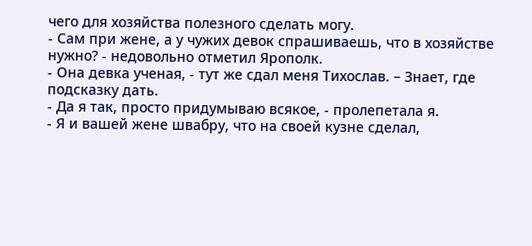чего для хозяйства полезного сделать могу.
- Сам при жене, а у чужих девок спрашиваешь, что в хозяйстве нужно? - недовольно отметил Ярополк.
- Она девка ученая, - тут же сдал меня Тихослав. – Знает, где подсказку дать.
- Да я так, просто придумываю всякое, - пролепетала я.
- Я и вашей жене швабру, что на своей кузне сделал,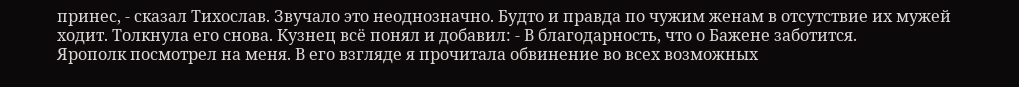принес, - сказал Тихослав. Звучало это неоднозначно. Будто и правда по чужим женам в отсутствие их мужей ходит. Толкнула его снова. Кузнец всё понял и добавил: - В благодарность, что о Бажене заботится.
Ярополк посмотрел на меня. В его взгляде я прочитала обвинение во всех возможных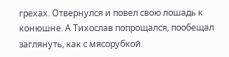грехах. Отвернулся и повел свою лошадь к конюшне. А Тихослав попрощался, пообещал заглянуть, как с мясорубкой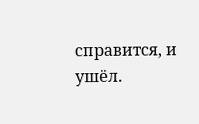справится, и ушёл.